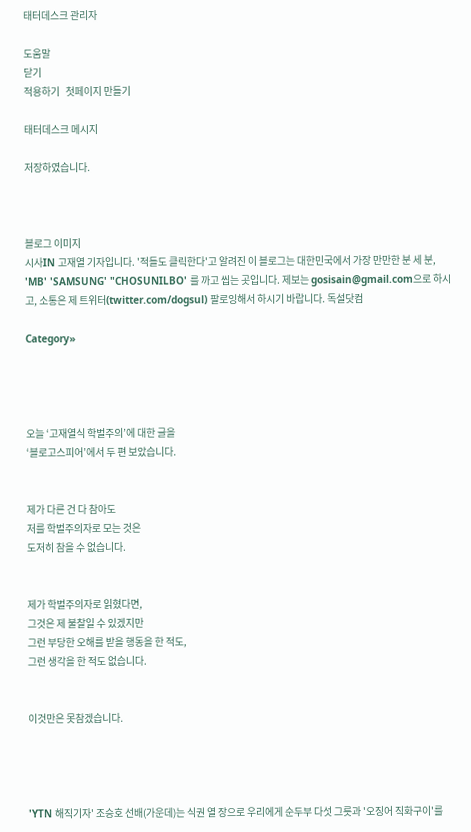태터데스크 관리자

도움말
닫기
적용하기   첫페이지 만들기

태터데스크 메시지

저장하였습니다.



블로그 이미지
시사IN 고재열 기자입니다. '적들도 클릭한다'고 알려진 이 블로그는 대한민국에서 가장 만만한 분 세 분, 'MB' 'SAMSUNG' "CHOSUNILBO' 를 까고 씹는 곳입니다. 제보는 gosisain@gmail.com으로 하시고, 소통은 제 트위터(twitter.com/dogsul) 팔로잉해서 하시기 바랍니다. 독설닷컴

Category»




오늘 ‘고재열식 학벌주의’에 대한 글을
‘블로고스피어’에서 두 편 보았습니다.


제가 다른 건 다 참아도
저를 학벌주의자로 모는 것은
도저히 참을 수 없습니다.


제가 학벌주의자로 읽혔다면,
그것은 제 불찰일 수 있겠지만
그런 부당한 오해를 받을 행동을 한 적도,
그런 생각을 한 적도 없습니다.


이것만은 못참겠습니다.




'YTN 해직기자' 조승호 선배(가운데)는 식권 열 장으로 우리에게 순두부 다섯 그릇과 '오징어 직화구이'를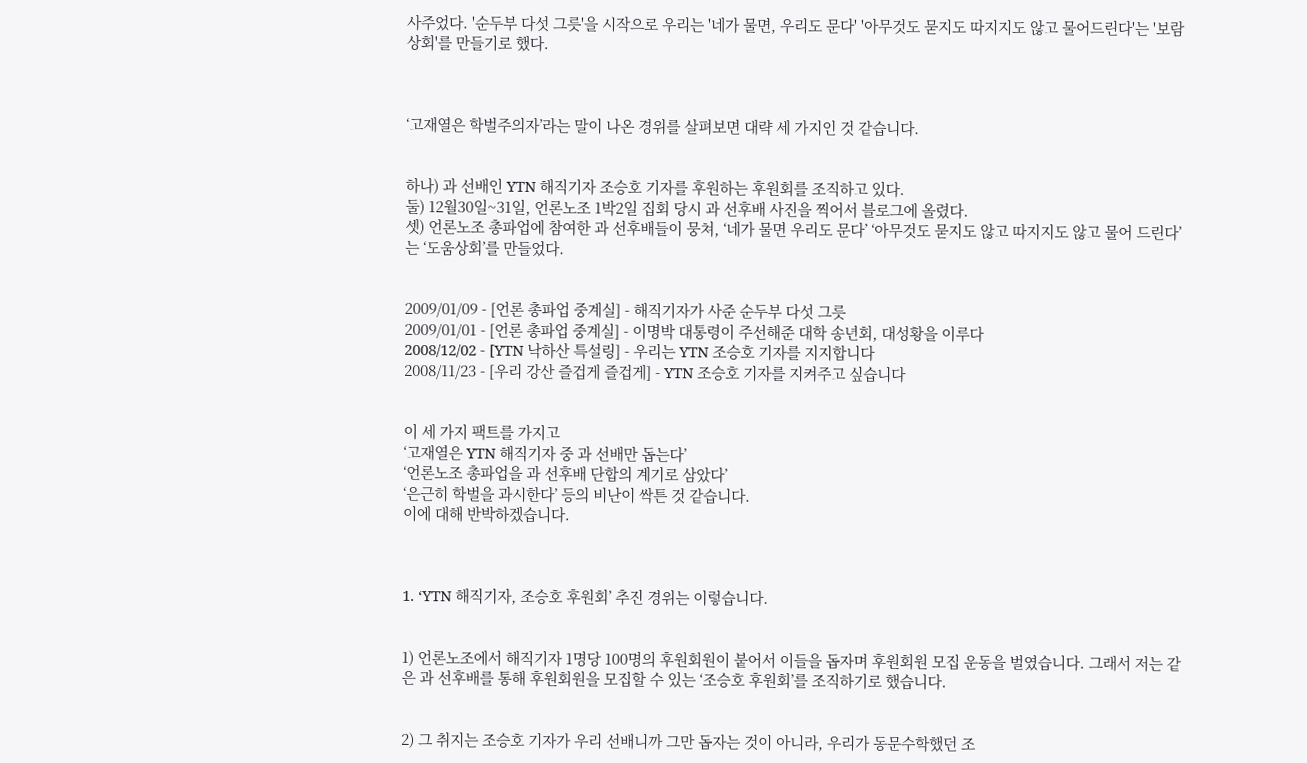사주었다. '순두부 다섯 그릇'을 시작으로 우리는 '네가 물면, 우리도 문다' '아무것도 묻지도 따지지도 않고 물어드린다'는 '보람 상회'를 만들기로 했다.



‘고재열은 학벌주의자’라는 말이 나온 경위를 살펴보면 대략 세 가지인 것 같습니다.


하나) 과 선배인 YTN 해직기자 조승호 기자를 후원하는 후원회를 조직하고 있다.
둘) 12월30일~31일, 언론노조 1박2일 집회 당시 과 선후배 사진을 찍어서 블로그에 올렸다.
셋) 언론노조 총파업에 참여한 과 선후배들이 뭉쳐, ‘네가 물면 우리도 문다’ ‘아무것도 묻지도 않고 따지지도 않고 물어 드린다’는 ‘도움상회’를 만들었다.


2009/01/09 - [언론 총파업 중계실] - 해직기자가 사준 순두부 다섯 그릇
2009/01/01 - [언론 총파업 중계실] - 이명박 대통령이 주선해준 대학 송년회, 대성황을 이루다
2008/12/02 - [YTN 낙하산 특설링] - 우리는 YTN 조승호 기자를 지지합니다
2008/11/23 - [우리 강산 즐겁게 즐겁게] - YTN 조승호 기자를 지켜주고 싶습니다


이 세 가지 팩트를 가지고
‘고재열은 YTN 해직기자 중 과 선배만 돕는다’
‘언론노조 총파업을 과 선후배 단합의 계기로 삼았다’
‘은근히 학벌을 과시한다’ 등의 비난이 싹튼 것 같습니다.
이에 대해 반박하겠습니다.



1. ‘YTN 해직기자, 조승호 후원회’ 추진 경위는 이렇습니다.


1) 언론노조에서 해직기자 1명당 100명의 후원회원이 붙어서 이들을 돕자며 후원회원 모집 운동을 벌였습니다. 그래서 저는 같은 과 선후배를 통해 후원회원을 모집할 수 있는 ‘조승호 후원회’를 조직하기로 했습니다.


2) 그 취지는 조승호 기자가 우리 선배니까 그만 돕자는 것이 아니라, 우리가 동문수학했던 조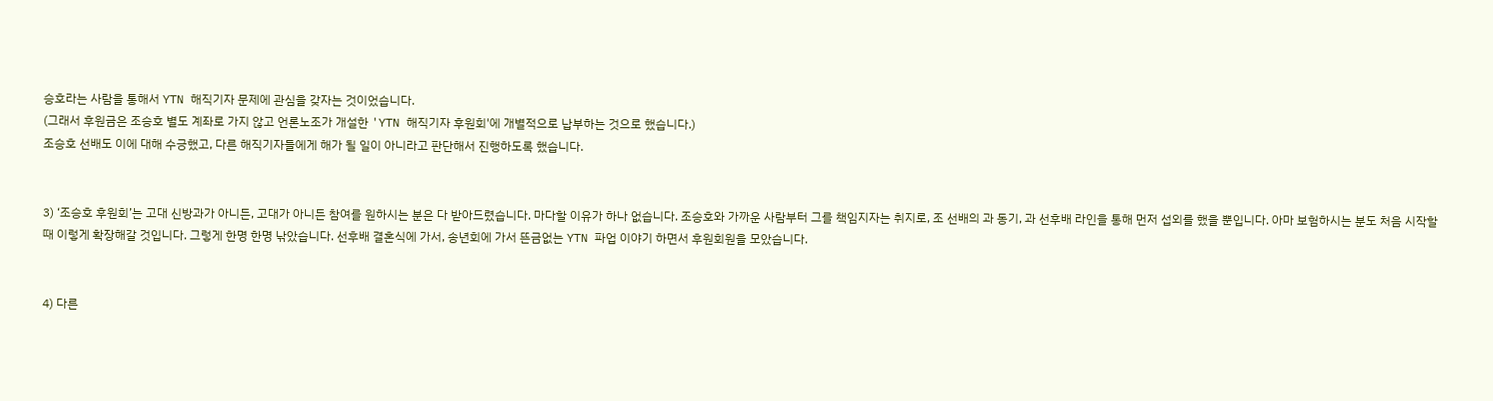승호라는 사람을 통해서 YTN 해직기자 문제에 관심을 갖자는 것이었습니다.
(그래서 후원금은 조승호 별도 계좌로 가지 않고 언론노조가 개설한 'YTN 해직기자 후원회'에 개별적으로 납부하는 것으로 했습니다.)
조승호 선배도 이에 대해 수긍했고, 다른 해직기자들에게 해가 될 일이 아니라고 판단해서 진행하도록 했습니다.


3) ‘조승호 후원회’는 고대 신방과가 아니든, 고대가 아니든 참여를 원하시는 분은 다 받아드렸습니다. 마다할 이유가 하나 없습니다. 조승호와 가까운 사람부터 그를 책임지자는 취지로, 조 선배의 과 동기, 과 선후배 라인을 통해 먼저 섭외를 했을 뿐입니다. 아마 보험하시는 분도 처음 시작할 때 이렇게 확장해갈 것입니다. 그렇게 한명 한명 낚았습니다. 선후배 결혼식에 가서, 송년회에 가서 뜬금없는 YTN 파업 이야기 하면서 후원회원을 모았습니다.


4) 다른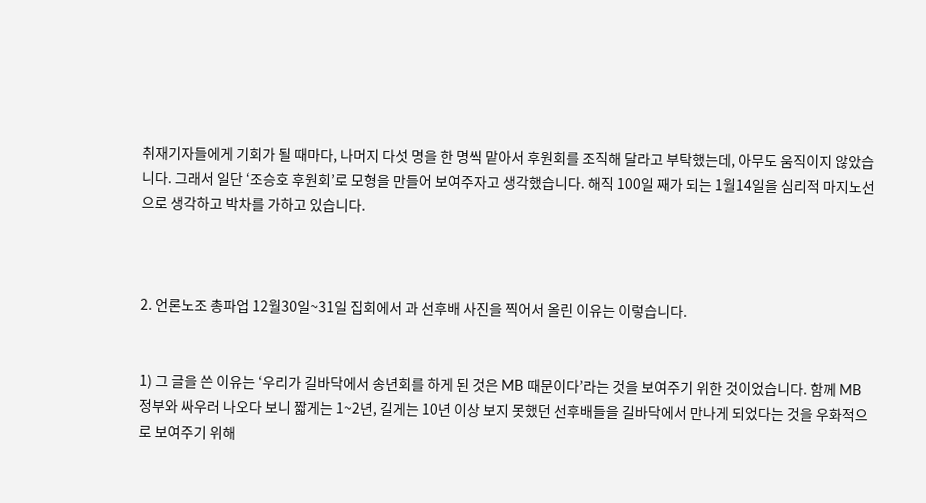취재기자들에게 기회가 될 때마다, 나머지 다섯 명을 한 명씩 맡아서 후원회를 조직해 달라고 부탁했는데, 아무도 움직이지 않았습니다. 그래서 일단 ‘조승호 후원회’로 모형을 만들어 보여주자고 생각했습니다. 해직 100일 째가 되는 1월14일을 심리적 마지노선으로 생각하고 박차를 가하고 있습니다.



2. 언론노조 총파업 12월30일~31일 집회에서 과 선후배 사진을 찍어서 올린 이유는 이렇습니다.


1) 그 글을 쓴 이유는 ‘우리가 길바닥에서 송년회를 하게 된 것은 MB 때문이다’라는 것을 보여주기 위한 것이었습니다. 함께 MB 정부와 싸우러 나오다 보니 짧게는 1~2년, 길게는 10년 이상 보지 못했던 선후배들을 길바닥에서 만나게 되었다는 것을 우화적으로 보여주기 위해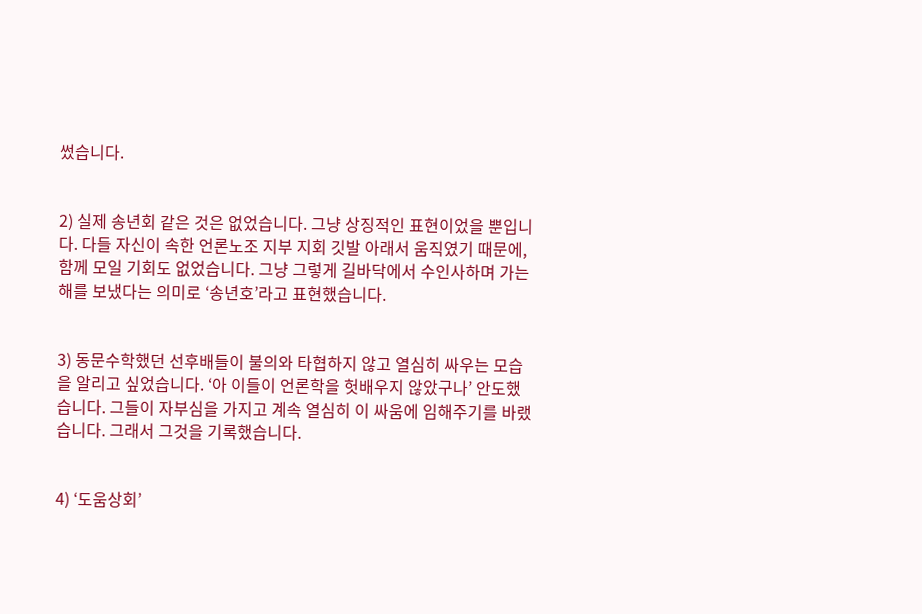썼습니다.


2) 실제 송년회 같은 것은 없었습니다. 그냥 상징적인 표현이었을 뿐입니다. 다들 자신이 속한 언론노조 지부 지회 깃발 아래서 움직였기 때문에, 함께 모일 기회도 없었습니다. 그냥 그렇게 길바닥에서 수인사하며 가는 해를 보냈다는 의미로 ‘송년호’라고 표현했습니다.


3) 동문수학했던 선후배들이 불의와 타협하지 않고 열심히 싸우는 모습을 알리고 싶었습니다. ‘아 이들이 언론학을 헛배우지 않았구나’ 안도했습니다. 그들이 자부심을 가지고 계속 열심히 이 싸움에 임해주기를 바랬습니다. 그래서 그것을 기록했습니다.


4) ‘도움상회’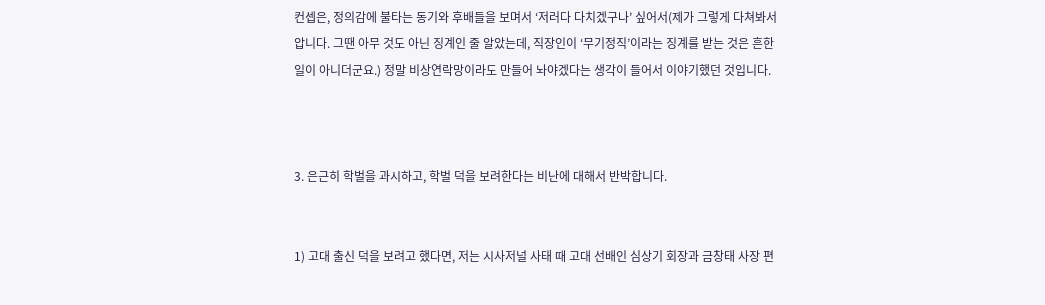컨셉은, 정의감에 불타는 동기와 후배들을 보며서 ‘저러다 다치겠구나’ 싶어서(제가 그렇게 다쳐봐서 압니다. 그땐 아무 것도 아닌 징계인 줄 알았는데, 직장인이 ‘무기정직’이라는 징계를 받는 것은 흔한 일이 아니더군요.) 정말 비상연락망이라도 만들어 놔야겠다는 생각이 들어서 이야기했던 것입니다.



3. 은근히 학벌을 과시하고, 학벌 덕을 보려한다는 비난에 대해서 반박합니다.


1) 고대 출신 덕을 보려고 했다면, 저는 시사저널 사태 때 고대 선배인 심상기 회장과 금창태 사장 편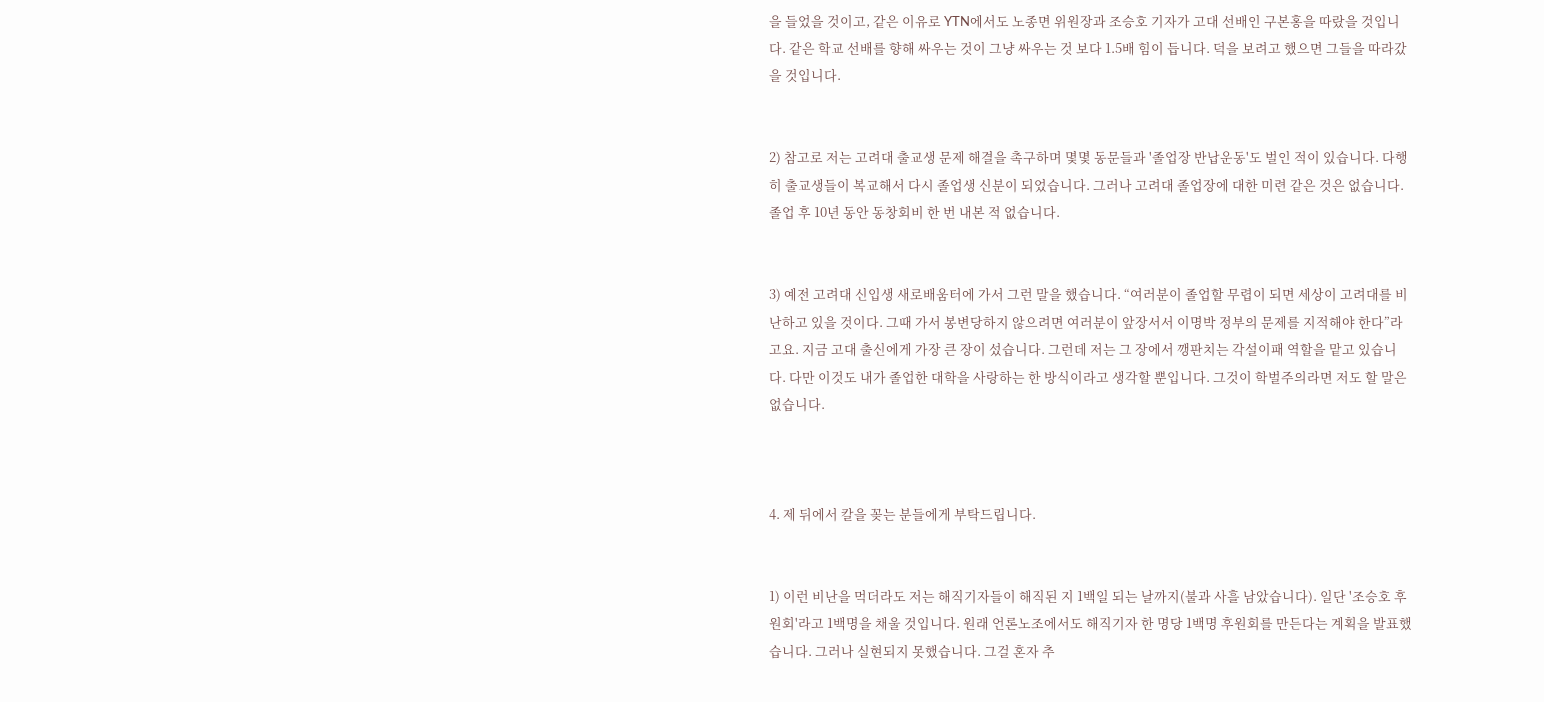을 들었을 것이고, 같은 이유로 YTN에서도 노종면 위원장과 조승호 기자가 고대 선배인 구본홍을 따랐을 것입니다. 같은 학교 선배를 향해 싸우는 것이 그냥 싸우는 것 보다 1.5배 힘이 듭니다. 덕을 보려고 했으면 그들을 따라갔을 것입니다.


2) 참고로 저는 고려대 출교생 문제 해결을 촉구하며 몇몇 동문들과 '졸업장 반납운동'도 벌인 적이 있습니다. 다행히 출교생들이 복교해서 다시 졸업생 신분이 되었습니다. 그러나 고려대 졸업장에 대한 미련 같은 것은 없습니다. 졸업 후 10년 동안 동창회비 한 번 내본 적 없습니다.


3) 예전 고려대 신입생 새로배움터에 가서 그런 말을 했습니다. “여러분이 졸업할 무렵이 되면 세상이 고려대를 비난하고 있을 것이다. 그때 가서 봉변당하지 않으려면 여러분이 앞장서서 이명박 정부의 문제를 지적해야 한다”라고요. 지금 고대 출신에게 가장 큰 장이 섰습니다. 그런데 저는 그 장에서 깽판치는 각설이패 역할을 맡고 있습니다. 다만 이것도 내가 졸업한 대학을 사랑하는 한 방식이라고 생각할 뿐입니다. 그것이 학벌주의라면 저도 할 말은 없습니다.



4. 제 뒤에서 칼을 꽂는 분들에게 부탁드립니다.


1) 이런 비난을 먹더라도 저는 해직기자들이 해직된 지 1백일 되는 날까지(불과 사흘 남았습니다). 일단 '조승호 후원회'라고 1백명을 채울 것입니다. 원래 언론노조에서도 해직기자 한 명당 1백명 후원회를 만든다는 계획을 발표했습니다. 그러나 실현되지 못했습니다. 그걸 혼자 추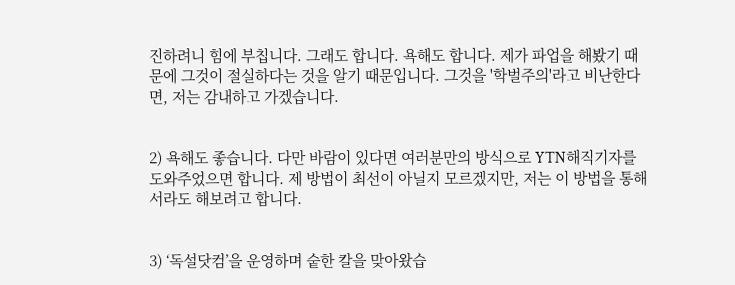진하려니 힘에 부칩니다. 그래도 합니다. 욕해도 합니다. 제가 파업을 해봤기 때문에 그것이 절실하다는 것을 알기 때문입니다. 그것을 '학벌주의'라고 비난한다면, 저는 감내하고 가겠습니다.


2) 욕해도 좋습니다. 다만 바람이 있다면 여러분만의 방식으로 YTN해직기자를 도와주었으면 합니다. 제 방법이 최선이 아닐지 모르겠지만, 저는 이 방법을 통해서라도 해보려고 합니다.


3) ‘독설닷컴’을 운영하며 숱한 칼을 맞아왔습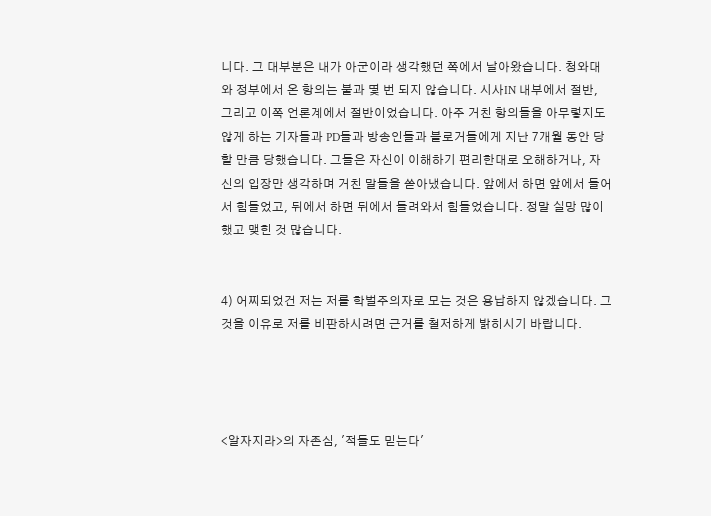니다. 그 대부분은 내가 아군이라 생각했던 쪽에서 날아왔습니다. 청와대와 정부에서 온 항의는 불과 몇 번 되지 않습니다. 시사IN 내부에서 절반, 그리고 이쪽 언론계에서 절반이었습니다. 아주 거친 항의들을 아무렇지도 않게 하는 기자들과 PD들과 방송인들과 블로거들에게 지난 7개월 동안 당할 만큼 당했습니다. 그들은 자신이 이해하기 편리한대로 오해하거나, 자신의 입장만 생각하며 거친 말들을 쏟아냈습니다. 앞에서 하면 앞에서 들어서 힘들었고, 뒤에서 하면 뒤에서 들려와서 힘들었습니다. 정말 실망 많이 했고 맺힌 것 많습니다.


4) 어찌되었건 저는 저를 학벌주의자로 모는 것은 용납하지 않겠습니다. 그것을 이유로 저를 비판하시려면 근거를 철저하게 밝히시기 바랍니다.




<알자지라>의 자존심, '적들도 믿는다'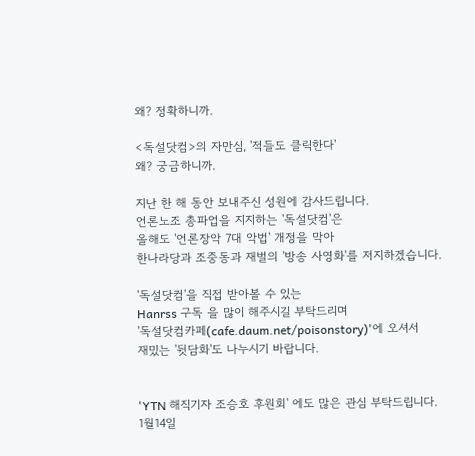왜? 정확하니까.

<독설닷컴>의 자만심, '적들도 클릭한다'
왜? 궁금하니까.

지난 한 해 동안 보내주신 성원에 감사드립니다.
언론노조 총파업을 지지하는 '독설닷컴'은
올해도 '언론장악 7대 악법' 개정을 막아
한나라당과 조중동과 재벌의 '방송 사영화'를 저지하겠습니다.

'독설닷컴'을 직접 받아볼 수 있는
Hanrss 구독 을 많이 해주시길 부탁드리며
'독설닷컴카페(cafe.daum.net/poisonstory)'에 오셔서
재밌는 '뒷담화'도 나누시기 바랍니다.


'YTN 해직기자 조승호 후원회' 에도 많은 관심 부탁드립니다.
1월14일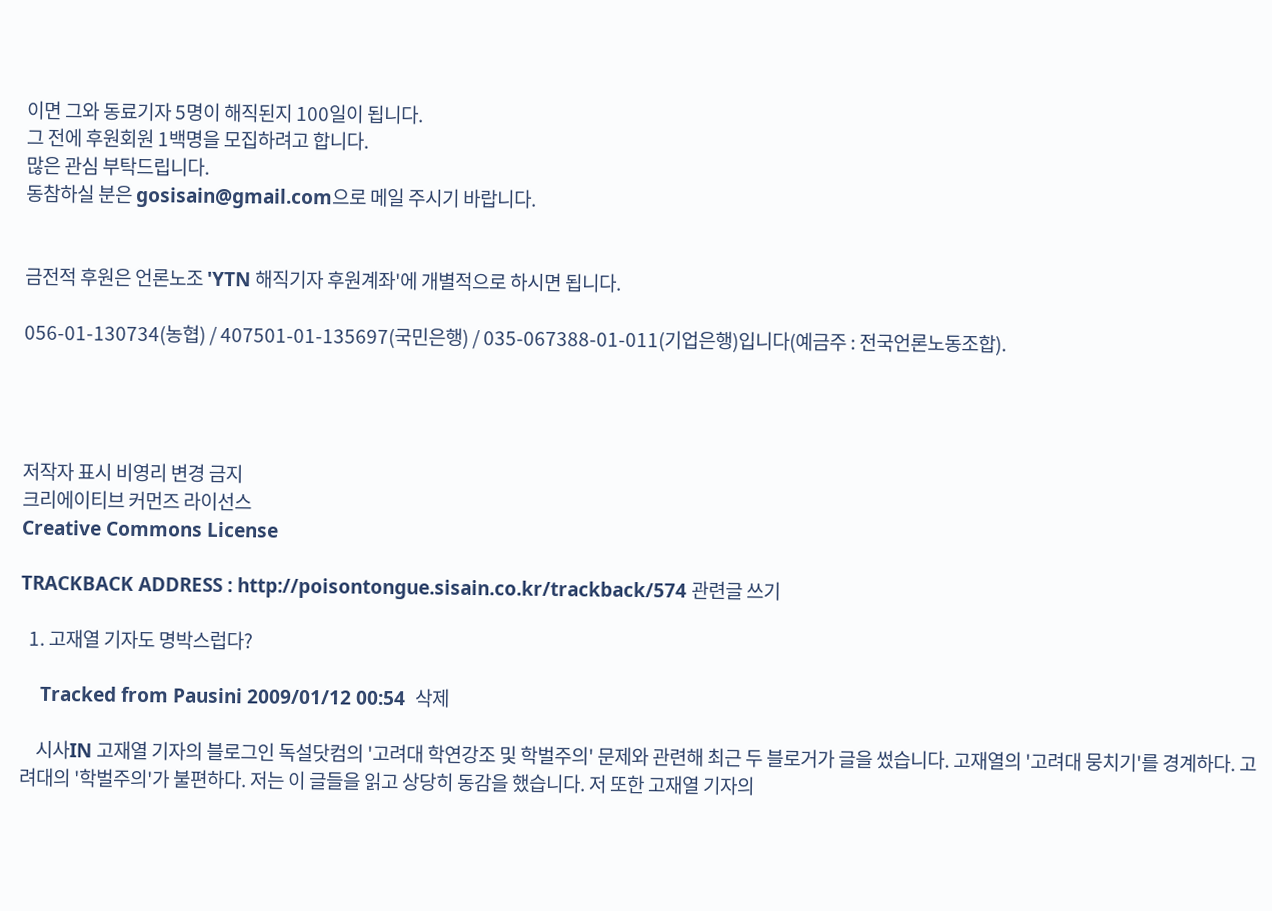이면 그와 동료기자 5명이 해직된지 100일이 됩니다.
그 전에 후원회원 1백명을 모집하려고 합니다.
많은 관심 부탁드립니다.
동참하실 분은 gosisain@gmail.com으로 메일 주시기 바랍니다.


금전적 후원은 언론노조 'YTN 해직기자 후원계좌'에 개별적으로 하시면 됩니다.

056-01-130734(농협) / 407501-01-135697(국민은행) / 035-067388-01-011(기업은행)입니다(예금주 : 전국언론노동조합).




저작자 표시 비영리 변경 금지
크리에이티브 커먼즈 라이선스
Creative Commons License

TRACKBACK ADDRESS : http://poisontongue.sisain.co.kr/trackback/574 관련글 쓰기

  1. 고재열 기자도 명박스럽다?

    Tracked from Pausini 2009/01/12 00:54  삭제

    시사IN 고재열 기자의 블로그인 독설닷컴의 '고려대 학연강조 및 학벌주의' 문제와 관련해 최근 두 블로거가 글을 썼습니다. 고재열의 '고려대 뭉치기'를 경계하다. 고려대의 '학벌주의'가 불편하다. 저는 이 글들을 읽고 상당히 동감을 했습니다. 저 또한 고재열 기자의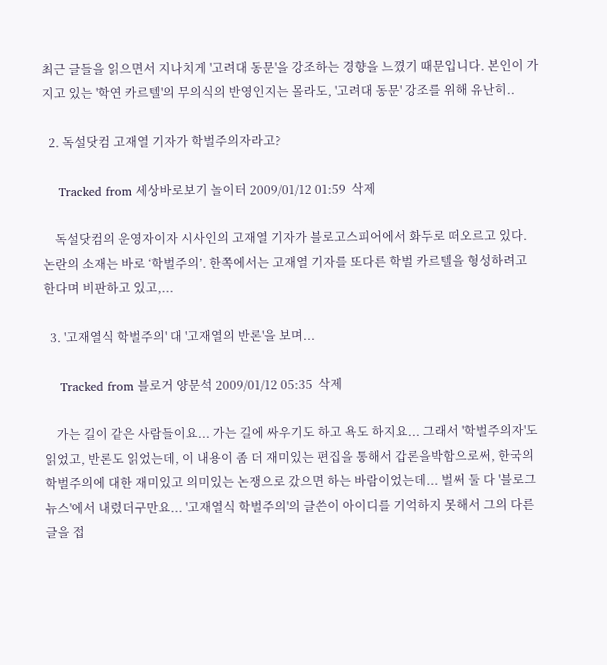최근 글들을 읽으면서 지나치게 '고려대 동문'을 강조하는 경향을 느꼈기 때문입니다. 본인이 가지고 있는 '학연 카르텔'의 무의식의 반영인지는 몰라도, '고려대 동문' 강조를 위해 유난히..

  2. 독설닷컴 고재열 기자가 학벌주의자라고?

    Tracked from 세상바로보기 놀이터 2009/01/12 01:59  삭제

    독설닷컴의 운영자이자 시사인의 고재열 기자가 블로고스피어에서 화두로 떠오르고 있다. 논란의 소재는 바로 ‘학벌주의’. 한쪽에서는 고재열 기자를 또다른 학벌 카르텔을 형성하려고 한다며 비판하고 있고,...

  3. '고재열식 학벌주의' 대 '고재열의 반론'을 보며...

    Tracked from 블로거 양문석 2009/01/12 05:35  삭제

    가는 길이 같은 사람들이요... 가는 길에 싸우기도 하고 욕도 하지요... 그래서 '학벌주의자'도 읽었고, 반론도 읽었는데, 이 내용이 좀 더 재미있는 편집을 통해서 갑론을박함으로써, 한국의 학벌주의에 대한 재미있고 의미있는 논쟁으로 갔으면 하는 바람이었는데... 벌써 둘 다 '블로그뉴스'에서 내렸더구만요... '고재열식 학벌주의'의 글쓴이 아이디를 기억하지 못해서 그의 다른 글을 접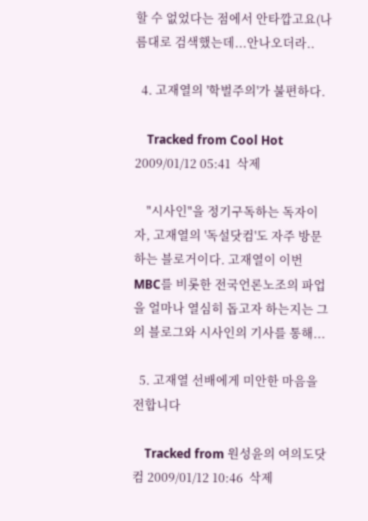할 수 없었다는 점에서 안타깝고요(나름대로 검색했는데...안나오더라..

  4. 고재열의 '학벌주의'가 불편하다.

    Tracked from Cool Hot 2009/01/12 05:41  삭제

    "시사인"을 정기구독하는 독자이자, 고재열의 '독설닷컴'도 자주 방문하는 블로거이다. 고재열이 이번 MBC를 비롯한 전국언론노조의 파업을 얼마나 열심히 돕고자 하는지는 그의 블로그와 시사인의 기사를 통해...

  5. 고재열 선배에게 미안한 마음을 전합니다

    Tracked from 원성윤의 여의도닷컴 2009/01/12 10:46  삭제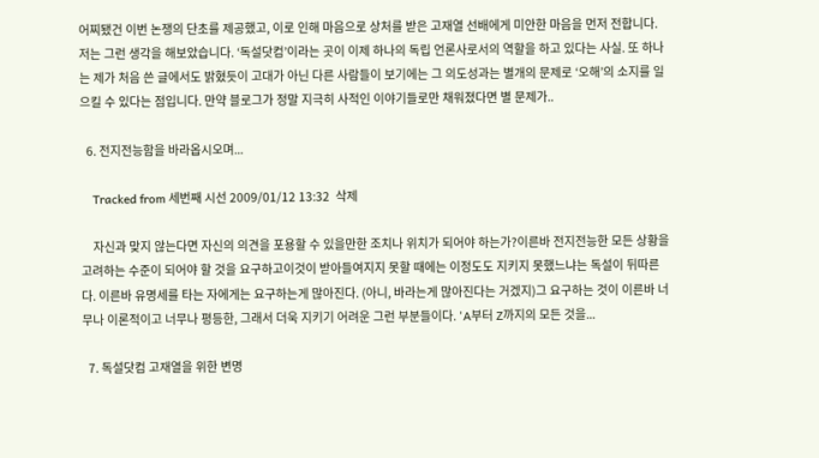어찌됐건 이번 논쟁의 단초를 제공했고, 이로 인해 마음으로 상처를 받은 고재열 선배에게 미안한 마음을 먼저 전합니다. 저는 그런 생각을 해보았습니다. ‘독설닷컴’이라는 곳이 이제 하나의 독립 언론사로서의 역할을 하고 있다는 사실. 또 하나는 제가 처음 쓴 글에서도 밝혔듯이 고대가 아닌 다른 사람들이 보기에는 그 의도성과는 별개의 문제로 ‘오해’의 소지를 일으킬 수 있다는 점입니다. 만약 블로그가 정말 지극히 사적인 이야기들로만 채워졌다면 별 문제가..

  6. 전지전능함을 바라옵시오며...

    Tracked from 세번째 시선 2009/01/12 13:32  삭제

    자신과 맞지 않는다면 자신의 의견을 포용할 수 있을만한 조치나 위치가 되어야 하는가?이른바 전지전능한 모든 상황을 고려하는 수준이 되어야 할 것을 요구하고이것이 받아들여지지 못할 때에는 이정도도 지키지 못했느냐는 독설이 뒤따른다. 이른바 유명세를 타는 자에게는 요구하는게 많아진다. (아니, 바라는게 많아진다는 거겠지)그 요구하는 것이 이른바 너무나 이론적이고 너무나 평등한, 그래서 더욱 지키기 어려운 그런 부분들이다. 'A부터 Z까지의 모든 것을...

  7. 독설닷컴 고재열을 위한 변명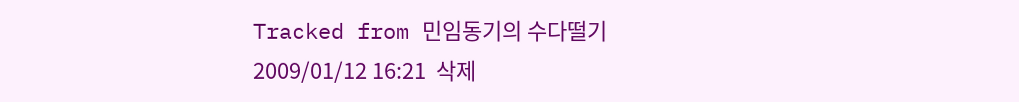Tracked from 민임동기의 수다떨기 2009/01/12 16:21  삭제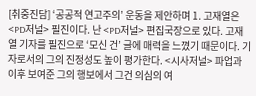[취중진담] ‘공공적 연고주의’ 운동을 제안하며 1. 고재열은 <PD저널> 필진이다. 난 <PD저널> 편집국장으로 있다. 고재열 기자를 필진으로 ‘모신 건’ 글에 매력을 느꼈기 때문이다. 기자로서의 그의 진정성도 높이 평가한다. <시사저널> 파업과 이후 보여준 그의 행보에서 그건 의심의 여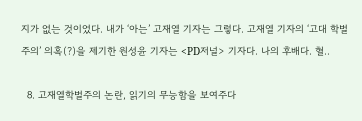지가 없는 것이었다. 내가 ‘아는’ 고재열 기자는 그렇다. 고재열 기자의 ‘고대 학벌주의’ 의혹(?)을 제기한 원성윤 기자는 <PD저널> 기자다. 나의 후배다. 혈..

  8. 고재열학벌주의 논란, 읽기의 무능함을 보여주다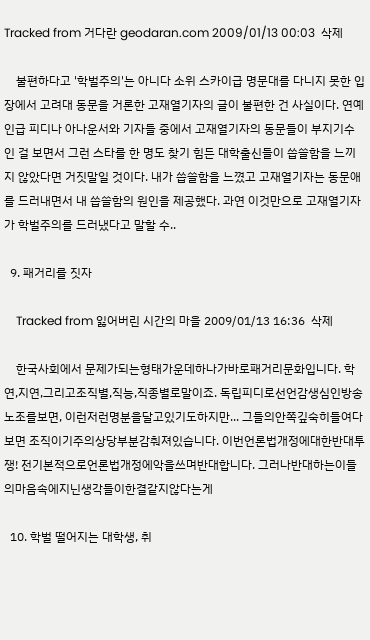Tracked from 거다란 geodaran.com 2009/01/13 00:03  삭제

    불편하다고 '학벌주의'는 아니다 소위 스카이급 명문대를 다니지 못한 입장에서 고려대 동문을 거론한 고재열기자의 글이 불편한 건 사실이다. 연예인급 피디나 아나운서와 기자들 중에서 고재열기자의 동문들이 부지기수인 걸 보면서 그런 스타를 한 명도 찾기 힘든 대학출신들이 씁쓸함을 느끼지 않았다면 거짓말일 것이다. 내가 씁쓸함을 느꼈고 고재열기자는 동문애를 드러내면서 내 씁쓸함의 원인을 제공했다. 과연 이것만으로 고재열기자가 학벌주의를 드러냈다고 말할 수..

  9. 패거리를 짓자

    Tracked from 잃어버린 시간의 마을 2009/01/13 16:36  삭제

    한국사회에서 문제가되는형태가운데하나가바로패거리문화입니다. 학연,지연,그리고조직별,직능,직종별로말이죠. 독립피디로선언감생심인방송노조를보면, 이런저런명분을달고있기도하지만... 그들의안쪽깊숙히들여다보면 조직이기주의상당부분감춰져있습니다. 이번언론법개정에대한반대투쟁! 전기본적으로언론법개정에악을쓰며반대합니다. 그러나반대하는이들의마음속에지닌생각들이한결같지않다는게

  10. 학벌 떨어지는 대학생, 취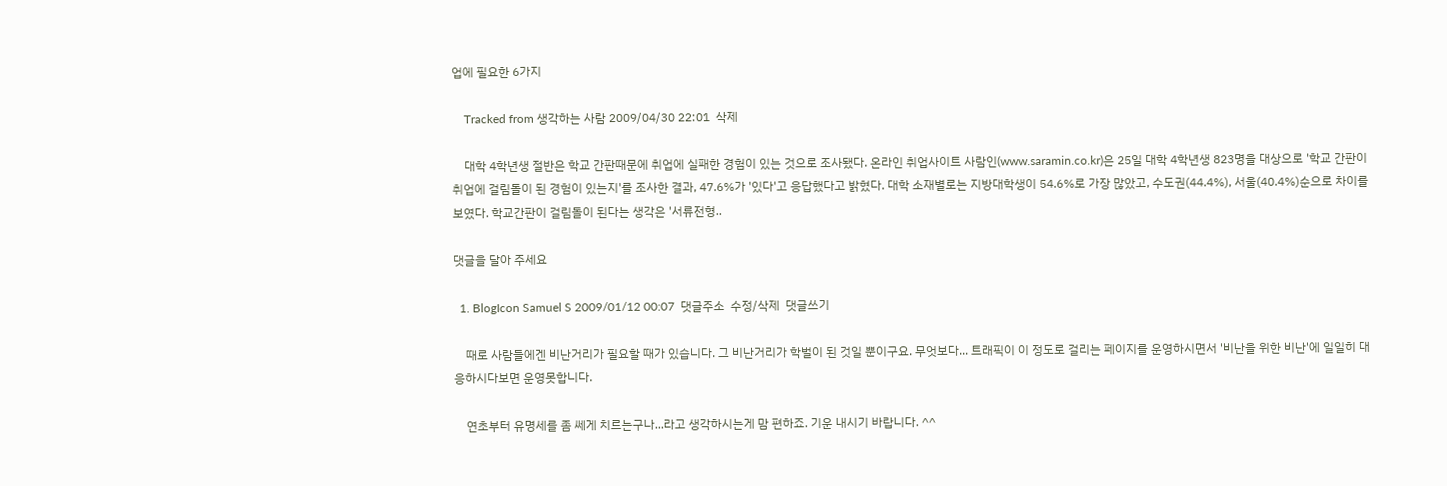업에 필요한 6가지

    Tracked from 생각하는 사람 2009/04/30 22:01  삭제

    대학 4학년생 절반은 학교 간판때문에 취업에 실패한 경험이 있는 것으로 조사됐다. 온라인 취업사이트 사람인(www.saramin.co.kr)은 25일 대학 4학년생 823명을 대상으로 '학교 간판이 취업에 걸림돌이 된 경험이 있는지'를 조사한 결과, 47.6%가 '있다'고 응답했다고 밝혔다. 대학 소재별로는 지방대학생이 54.6%로 가장 많았고, 수도권(44.4%), 서울(40.4%)순으로 차이를 보였다. 학교간판이 걸림돌이 된다는 생각은 '서류전형..

댓글을 달아 주세요

  1. BlogIcon Samuel S 2009/01/12 00:07  댓글주소  수정/삭제  댓글쓰기

    때로 사람들에겐 비난거리가 필요할 때가 있습니다. 그 비난거리가 학벌이 된 것일 뿐이구요. 무엇보다... 트래픽이 이 정도로 걸리는 페이지를 운영하시면서 '비난을 위한 비난'에 일일히 대응하시다보면 운영못합니다.

    연초부터 유명세를 좀 쎄게 치르는구나...라고 생각하시는게 맘 편하죠. 기운 내시기 바랍니다. ^^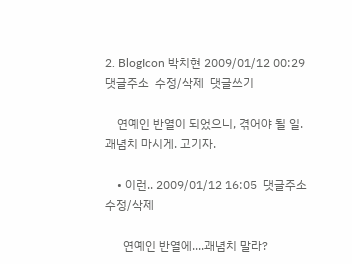2. BlogIcon 박치현 2009/01/12 00:29  댓글주소  수정/삭제  댓글쓰기

    연예인 반열이 되었으니, 겪어야 될 일. 괘념치 마시게. 고기자.

    • 이런.. 2009/01/12 16:05  댓글주소  수정/삭제

      연예인 반열에....괘념치 말라?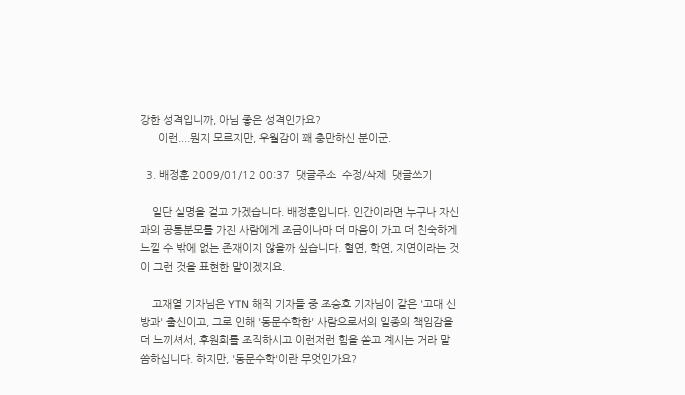강한 성격입니까, 아님 좋은 성격인가요?
      이런....뭔지 모르지만, 우월감이 꽤 충만하신 분이군.

  3. 배정훈 2009/01/12 00:37  댓글주소  수정/삭제  댓글쓰기

    일단 실명을 걸고 가겠습니다. 배정훈입니다. 인간이라면 누구나 자신과의 공통분모를 가진 사람에게 조금이나마 더 마음이 가고 더 친숙하게 느낄 수 밖에 없는 존재이지 않을까 싶습니다. 혈연, 학연, 지연이라는 것이 그런 것을 표현한 말이겠지요.

    고재열 기자님은 YTN 해직 기자들 중 조승호 기자님이 같은 '고대 신방과' 출신이고, 그로 인해 '동문수학한' 사람으로서의 일종의 책임감을 더 느끼셔서, 후원회를 조직하시고 이런저런 힘을 쏟고 계시는 거라 말씀하십니다. 하지만, '동문수학'이란 무엇인가요?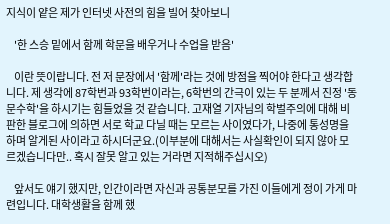지식이 얕은 제가 인터넷 사전의 힘을 빌어 찾아보니

    '한 스승 밑에서 함께 학문을 배우거나 수업을 받음'

    이란 뜻이랍니다. 전 저 문장에서 '함께'라는 것에 방점을 찍어야 한다고 생각합니다. 제 생각에 87학번과 93학번이라는, 6학번의 간극이 있는 두 분께서 진정 '동문수학'을 하시기는 힘들었을 것 같습니다. 고재열 기자님의 학벌주의에 대해 비판한 블로그에 의하면 서로 학교 다닐 때는 모르는 사이였다가, 나중에 통성명을 하며 알게된 사이라고 하시더군요.(이부분에 대해서는 사실확인이 되지 않아 모르겠습니다만.. 혹시 잘못 알고 있는 거라면 지적해주십시오)

    앞서도 얘기 했지만, 인간이라면 자신과 공통분모를 가진 이들에게 정이 가게 마련입니다. 대학생활을 함께 했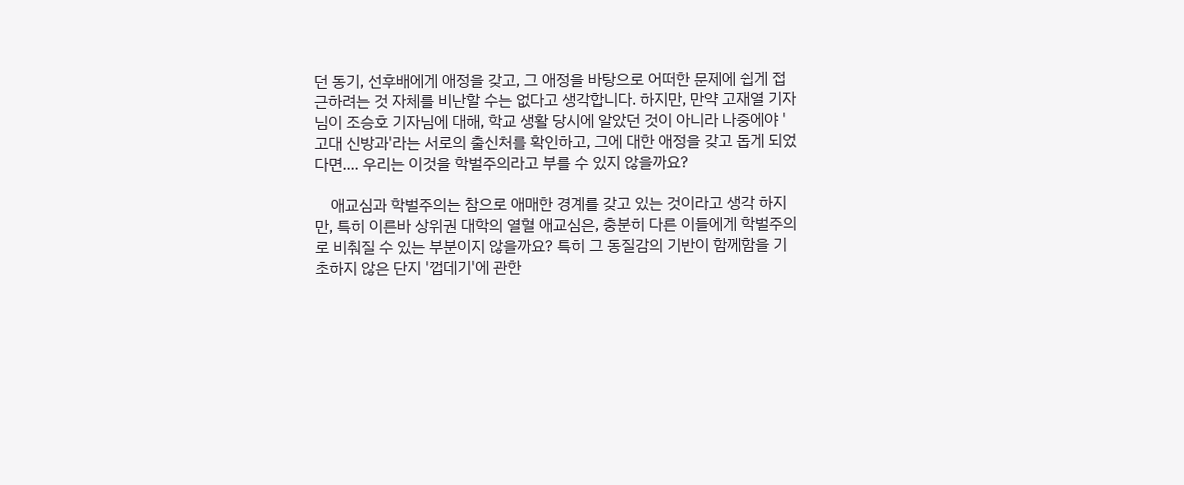던 동기, 선후배에게 애정을 갖고, 그 애정을 바탕으로 어떠한 문제에 쉽게 접근하려는 것 자체를 비난할 수는 없다고 생각합니다. 하지만, 만약 고재열 기자님이 조승호 기자님에 대해, 학교 생활 당시에 알았던 것이 아니라 나중에야 '고대 신방과'라는 서로의 출신처를 확인하고, 그에 대한 애정을 갖고 돕게 되었다면.... 우리는 이것을 학벌주의라고 부를 수 있지 않을까요?

    애교심과 학벌주의는 참으로 애매한 경계를 갖고 있는 것이라고 생각 하지만, 특히 이른바 상위권 대학의 열혈 애교심은, 충분히 다른 이들에게 학벌주의로 비춰질 수 있는 부분이지 않을까요? 특히 그 동질감의 기반이 함께함을 기초하지 않은 단지 '껍데기'에 관한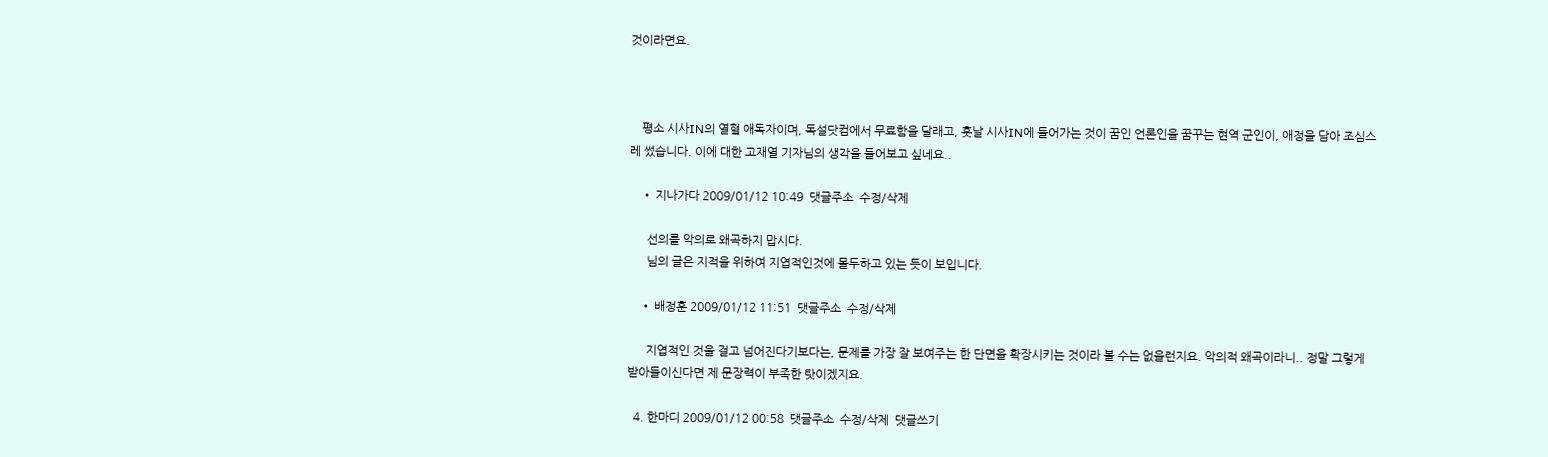것이라면요.



    평소 시사IN의 열혈 애독자이며, 독설닷컴에서 무료함을 달래고, 훗날 시사IN에 들어가는 것이 꿈인 언론인을 꿈꾸는 현역 군인이, 애정을 담아 조심스레 썼습니다. 이에 대한 고재열 기자님의 생각을 들어보고 싶네요..

    • 지나가다 2009/01/12 10:49  댓글주소  수정/삭제

      선의를 악의로 왜곡하지 맙시다.
      님의 글은 지적을 위하여 지엽적인것에 몰두하고 있는 듯이 보입니다.

    • 배정훈 2009/01/12 11:51  댓글주소  수정/삭제

      지엽적인 것을 걸고 넘어진다기보다는, 문제를 가장 잘 보여주는 한 단면을 확장시키는 것이라 볼 수는 없을런지요. 악의적 왜곡이라니.. 정말 그렇게 받아들이신다면 제 문장력이 부족한 탓이겠지요.

  4. 한마디 2009/01/12 00:58  댓글주소  수정/삭제  댓글쓰기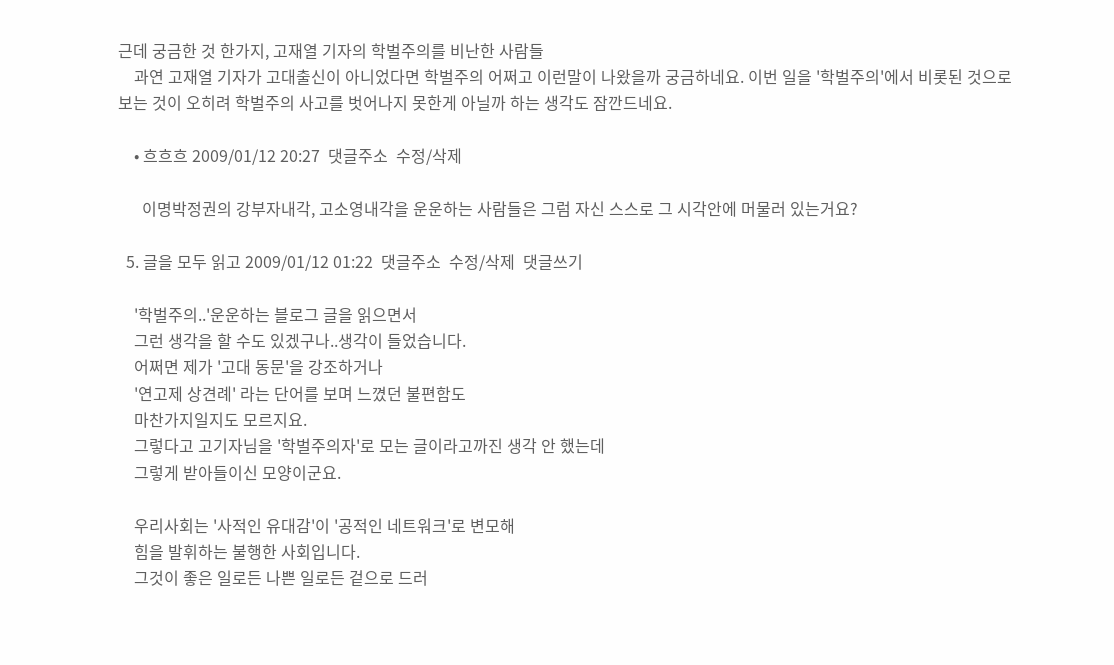근데 궁금한 것 한가지, 고재열 기자의 학벌주의를 비난한 사람들
    과연 고재열 기자가 고대출신이 아니었다면 학벌주의 어쩌고 이런말이 나왔을까 궁금하네요. 이번 일을 '학벌주의'에서 비롯된 것으로 보는 것이 오히려 학벌주의 사고를 벗어나지 못한게 아닐까 하는 생각도 잠깐드네요.

    • 흐흐흐 2009/01/12 20:27  댓글주소  수정/삭제

      이명박정권의 강부자내각, 고소영내각을 운운하는 사람들은 그럼 자신 스스로 그 시각안에 머물러 있는거요?

  5. 글을 모두 읽고 2009/01/12 01:22  댓글주소  수정/삭제  댓글쓰기

    '학벌주의..'운운하는 블로그 글을 읽으면서
    그런 생각을 할 수도 있겠구나..생각이 들었습니다.
    어쩌면 제가 '고대 동문'을 강조하거나
    '연고제 상견례' 라는 단어를 보며 느꼈던 불편함도
    마찬가지일지도 모르지요.
    그렇다고 고기자님을 '학벌주의자'로 모는 글이라고까진 생각 안 했는데
    그렇게 받아들이신 모양이군요.

    우리사회는 '사적인 유대감'이 '공적인 네트워크'로 변모해
    힘을 발휘하는 불행한 사회입니다.
    그것이 좋은 일로든 나쁜 일로든 겉으로 드러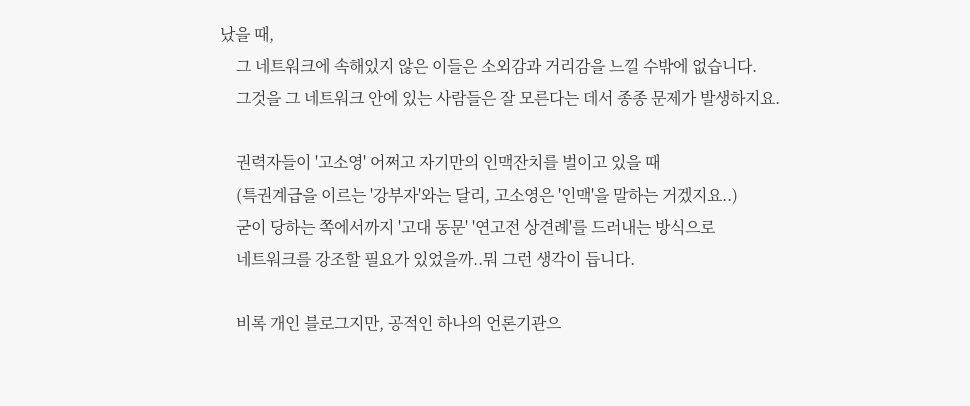났을 때,
    그 네트워크에 속해있지 않은 이들은 소외감과 거리감을 느낄 수밖에 없습니다.
    그것을 그 네트워크 안에 있는 사람들은 잘 모른다는 데서 종종 문제가 발생하지요.

    권력자들이 '고소영' 어쩌고 자기만의 인맥잔치를 벌이고 있을 때
    (특권계급을 이르는 '강부자'와는 달리, 고소영은 '인맥'을 말하는 거겠지요..)
    굳이 당하는 쪽에서까지 '고대 동문' '연고전 상견례'를 드러내는 방식으로
    네트워크를 강조할 필요가 있었을까..뭐 그런 생각이 듭니다.

    비록 개인 블로그지만, 공적인 하나의 언론기관으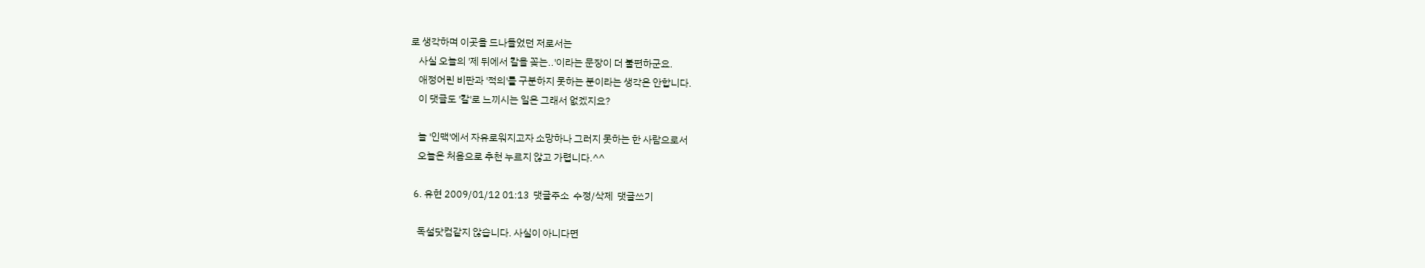로 생각하며 이곳을 드나들었던 저로서는
    사실 오늘의 '제 뒤에서 칼을 꽂는..'이라는 문장이 더 불편하군요.
    애정어린 비판과 '적의'를 구분하지 못하는 분이라는 생각은 안합니다.
    이 댓글도 '칼'로 느끼시는 일은 그래서 없겠지요?

    늘 '인맥'에서 자유로워지고자 소망하나 그러지 못하는 한 사람으로서
    오늘은 처음으로 추천 누르지 않고 가렵니다.^^

  6. 유현 2009/01/12 01:13  댓글주소  수정/삭제  댓글쓰기

    독설닷컴같지 않습니다. 사실이 아니다면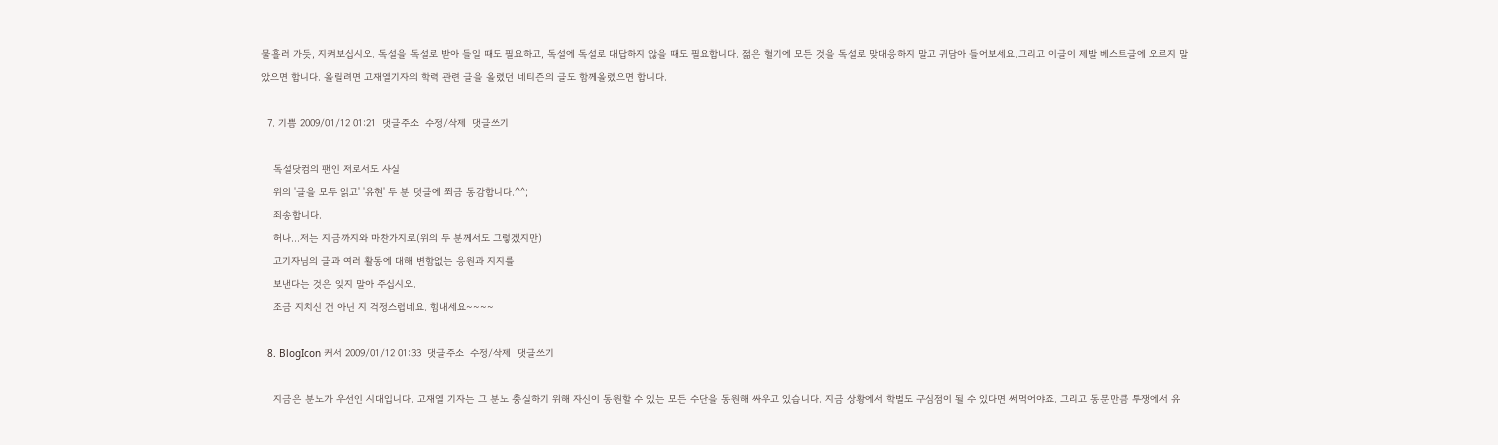물흘러 가듯, 지켜보십시오. 독설을 독설로 받아 들일 때도 필요하고, 독설에 독설로 대답하지 않을 때도 필요합니다. 젊은 혈기에 모든 것을 독설로 맞대응하지 말고 귀담아 들어보세요.그리고 이글이 제발 베스트글에 오르지 말았으면 합니다. 올릴려면 고재열기자의 학력 관련 글을 올렸던 네티즌의 글도 함께올렸으면 합니다.

  7. 기쁨 2009/01/12 01:21  댓글주소  수정/삭제  댓글쓰기

    독설닷컴의 팬인 저로서도 사실
    위의 '글을 모두 읽고' '유현' 두 분 덧글에 쬐금 동감합니다.^^;
    죄송합니다.
    허나...저는 지금까지와 마찬가지로(위의 두 분께서도 그렇겠지만)
    고기자님의 글과 여러 활동에 대해 변함없는 응원과 지지를
    보낸다는 것은 잊지 말아 주십시오.
    조금 지치신 건 아닌 지 걱정스럽네요. 힘내세요~~~~

  8. BlogIcon 커서 2009/01/12 01:33  댓글주소  수정/삭제  댓글쓰기

    지금은 분노가 우선인 시대입니다. 고재열 기자는 그 분노 충실하기 위해 자신이 동원할 수 있는 모든 수단을 동원해 싸우고 있습니다. 지금 상황에서 학벌도 구심점이 될 수 있다면 써먹어야죠. 그리고 동문만큼 투쟁에서 유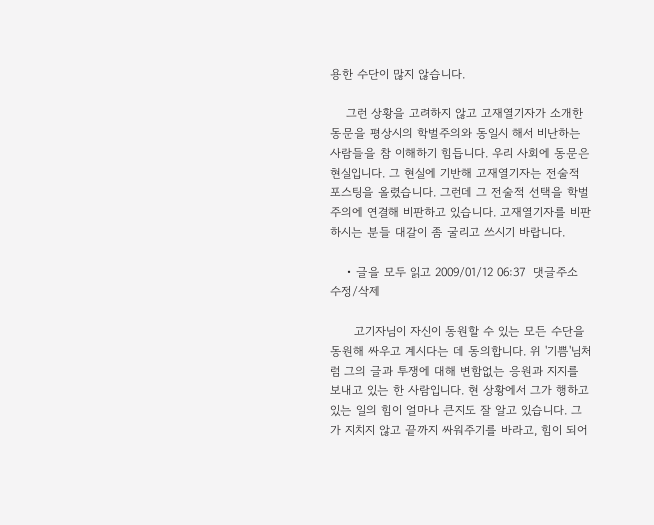용한 수단이 많지 않습니다.

    그런 상황을 고려하지 않고 고재열기자가 소개한 동문을 평상시의 학벌주의와 동일시 해서 비난하는 사람들을 참 이해하기 힘듭니다. 우리 사회에 동문은 현실입니다. 그 현실에 기반해 고재열기자는 전술적 포스팅을 올렸습니다. 그런데 그 전술적 선택을 학벌주의에 연결해 비판하고 있습니다. 고재열기자를 비판하시는 분들 대갈이 좀 굴리고 쓰시기 바랍니다.

    • 글을 모두 읽고 2009/01/12 06:37  댓글주소  수정/삭제

      고기자님이 자신이 동원할 수 있는 모든 수단을 동원해 싸우고 계시다는 데 동의합니다. 위 '기쁨'님처럼 그의 글과 투쟁에 대해 변함없는 응원과 지지를 보내고 있는 한 사람입니다. 현 상황에서 그가 행하고 있는 일의 힘이 얼마나 큰지도 잘 알고 있습니다. 그가 지치지 않고 끝까지 싸워주기를 바라고, 힘이 되어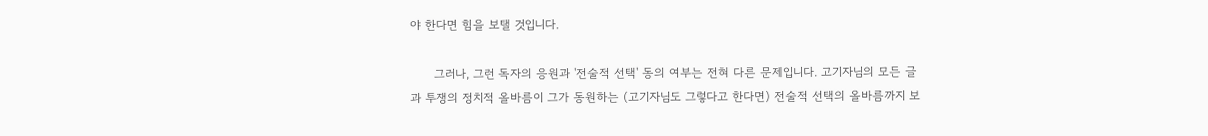야 한다면 힘을 보탤 것입니다.

      그러나, 그런 독자의 응원과 '전술적 선택' 동의 여부는 전혀 다른 문제입니다. 고기자님의 모든 글과 투쟁의 정치적 올바름이 그가 동원하는 (고기자님도 그렇다고 한다면) 전술적 선택의 올바름까지 보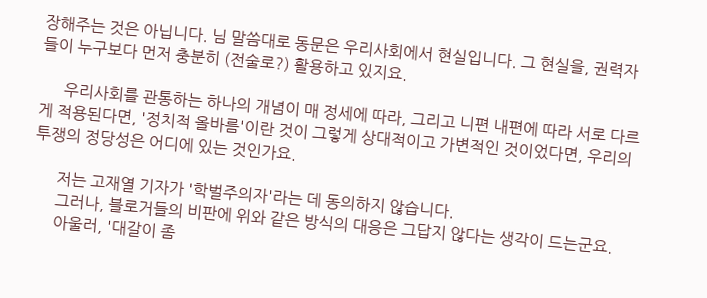장해주는 것은 아닙니다. 님 말씀대로 동문은 우리사회에서 현실입니다. 그 현실을, 권력자들이 누구보다 먼저 충분히 (전술로?) 활용하고 있지요.

      우리사회를 관통하는 하나의 개념이 매 정세에 따라, 그리고 니편 내편에 따라 서로 다르게 적용된다면, '정치적 올바름'이란 것이 그렇게 상대적이고 가변적인 것이었다면, 우리의 투쟁의 정당성은 어디에 있는 것인가요.

      저는 고재열 기자가 '학벌주의자'라는 데 동의하지 않습니다.
      그러나, 블로거들의 비판에 위와 같은 방식의 대응은 그답지 않다는 생각이 드는군요.
      아울러, '대갈이 좀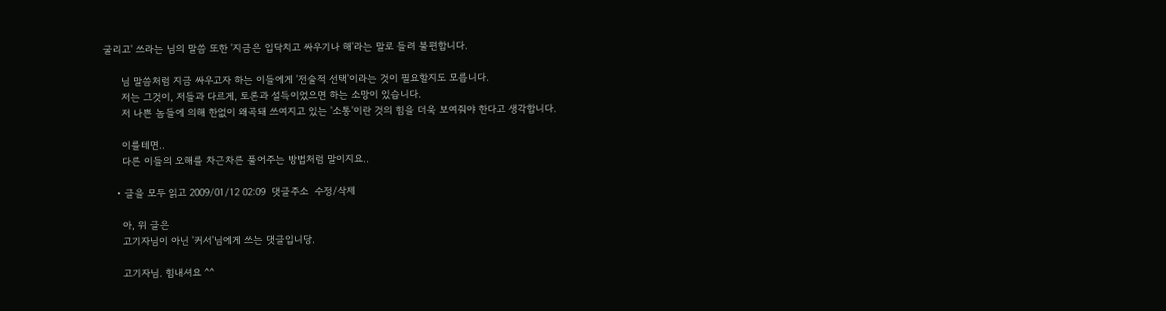굴리고' 쓰라는 님의 말씀 또한 '지금은 입닥치고 싸우기나 해'라는 말로 들려 불편합니다.

      님 말씀처럼 지금 싸우고자 하는 이들에게 '전술적 선택'이라는 것이 필요할지도 모릅니다.
      저는 그것이, 저들과 다르게, 토론과 설득이었으면 하는 소망이 있습니다.
      저 나쁜 놈들에 의해 한없이 왜곡돼 쓰여지고 있는 '소통'이란 것의 힘을 더욱 보여줘야 한다고 생각합니다.

      이를테면..
      다른 이들의 오해를 차근차른 풀어주는 방법처럼 말이지요..

    • 글을 모두 읽고 2009/01/12 02:09  댓글주소  수정/삭제

      아, 위 글은
      고기자님이 아닌 '커서'님에게 쓰는 댓글입니당.

      고기자님. 힘내셔요 ^^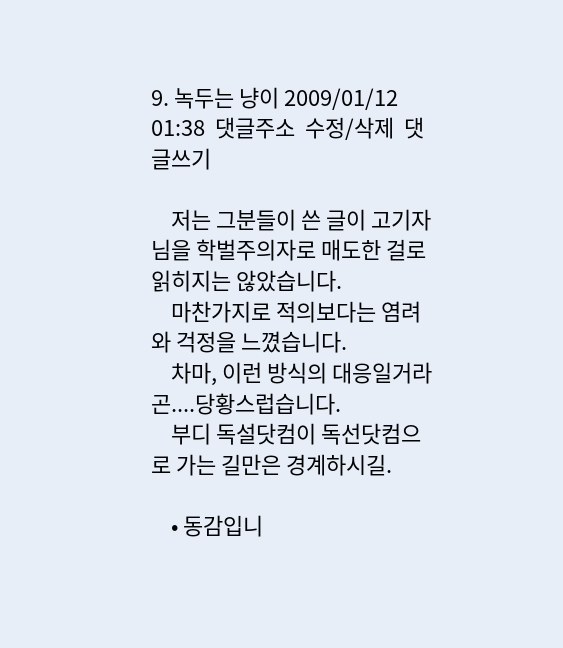9. 녹두는 냥이 2009/01/12 01:38  댓글주소  수정/삭제  댓글쓰기

    저는 그분들이 쓴 글이 고기자님을 학벌주의자로 매도한 걸로 읽히지는 않았습니다.
    마찬가지로 적의보다는 염려와 걱정을 느꼈습니다.
    차마, 이런 방식의 대응일거라곤....당황스럽습니다.
    부디 독설닷컴이 독선닷컴으로 가는 길만은 경계하시길.

    • 동감입니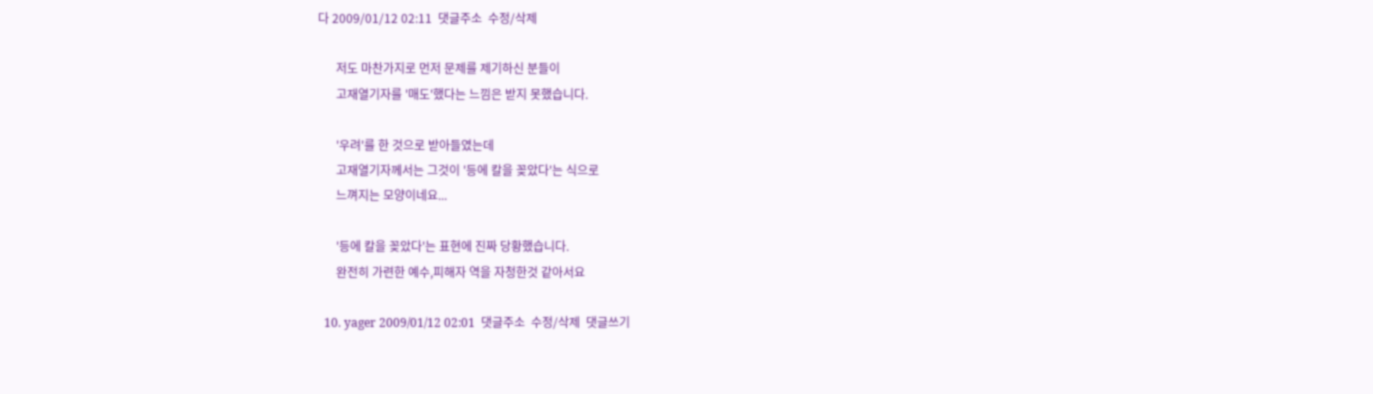다 2009/01/12 02:11  댓글주소  수정/삭제

      저도 마찬가지로 먼저 문제를 제기하신 분들이
      고재열기자를 '매도'했다는 느낌은 받지 못했습니다.

      '우려'를 한 것으로 받아들였는데
      고재열기자께서는 그것이 '등에 칼을 꽂았다'는 식으로
      느껴지는 모양이네요...

      '등에 칼을 꽂았다'는 표현에 진짜 당황했습니다.
      완전히 가련한 예수,피해자 역을 자청한것 같아서요

  10. yager 2009/01/12 02:01  댓글주소  수정/삭제  댓글쓰기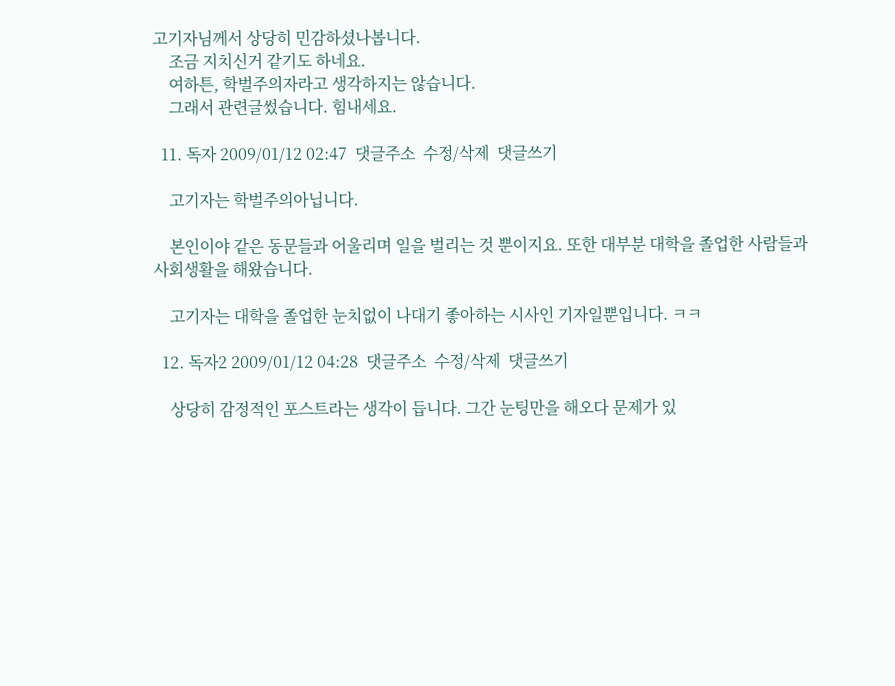고기자님께서 상당히 민감하셨나봅니다.
    조금 지치신거 같기도 하네요.
    여하튼, 학벌주의자라고 생각하지는 않습니다.
    그래서 관련글썼습니다. 힘내세요.

  11. 독자 2009/01/12 02:47  댓글주소  수정/삭제  댓글쓰기

    고기자는 학벌주의아닙니다.

    본인이야 같은 동문들과 어울리며 일을 벌리는 것 뿐이지요. 또한 대부분 대학을 졸업한 사람들과 사회생활을 해왔습니다.

    고기자는 대학을 졸업한 눈치없이 나대기 좋아하는 시사인 기자일뿐입니다. ㅋㅋ

  12. 독자2 2009/01/12 04:28  댓글주소  수정/삭제  댓글쓰기

    상당히 감정적인 포스트라는 생각이 듭니다. 그간 눈팅만을 해오다 문제가 있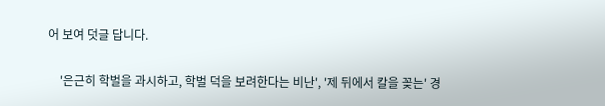어 보여 덧글 답니다.

    '은근히 학벌을 과시하고, 학벌 덕을 보려한다는 비난', '제 뒤에서 칼을 꽂는' 경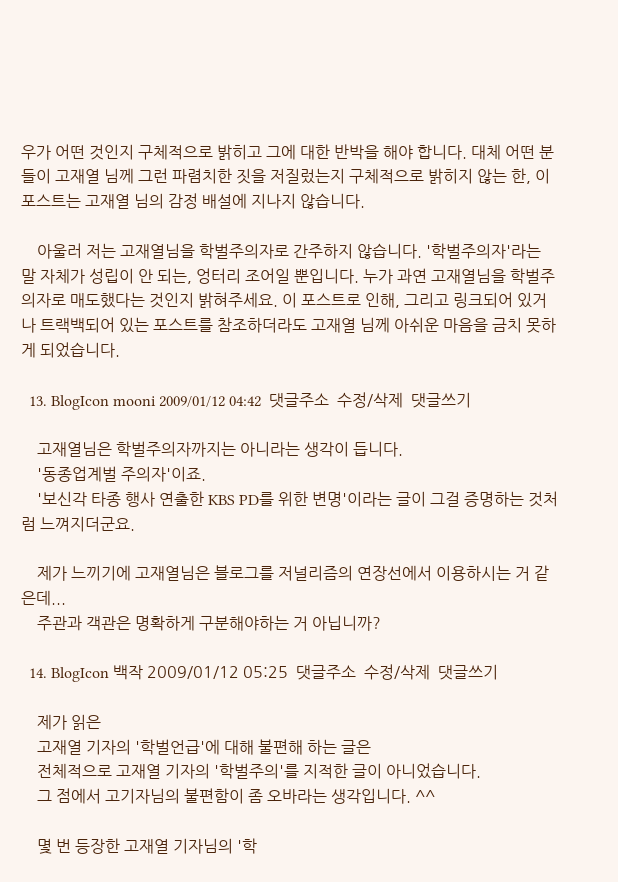우가 어떤 것인지 구체적으로 밝히고 그에 대한 반박을 해야 합니다. 대체 어떤 분들이 고재열 님께 그런 파렴치한 짓을 저질렀는지 구체적으로 밝히지 않는 한, 이 포스트는 고재열 님의 감정 배설에 지나지 않습니다.

    아울러 저는 고재열님을 학벌주의자로 간주하지 않습니다. '학벌주의자'라는 말 자체가 성립이 안 되는, 엉터리 조어일 뿐입니다. 누가 과연 고재열님을 학벌주의자로 매도했다는 것인지 밝혀주세요. 이 포스트로 인해, 그리고 링크되어 있거나 트랙백되어 있는 포스트를 참조하더라도 고재열 님께 아쉬운 마음을 금치 못하게 되었습니다.

  13. BlogIcon mooni 2009/01/12 04:42  댓글주소  수정/삭제  댓글쓰기

    고재열님은 학벌주의자까지는 아니라는 생각이 듭니다.
    '동종업계벌 주의자'이죠.
    '보신각 타종 행사 연출한 KBS PD를 위한 변명'이라는 글이 그걸 증명하는 것처럼 느껴지더군요.

    제가 느끼기에 고재열님은 블로그를 저널리즘의 연장선에서 이용하시는 거 같은데...
    주관과 객관은 명확하게 구분해야하는 거 아닙니까?

  14. BlogIcon 백작 2009/01/12 05:25  댓글주소  수정/삭제  댓글쓰기

    제가 읽은
    고재열 기자의 '학벌언급'에 대해 불편해 하는 글은
    전체적으로 고재열 기자의 '학벌주의'를 지적한 글이 아니었습니다.
    그 점에서 고기자님의 불편함이 좀 오바라는 생각입니다. ^^

    몇 번 등장한 고재열 기자님의 '학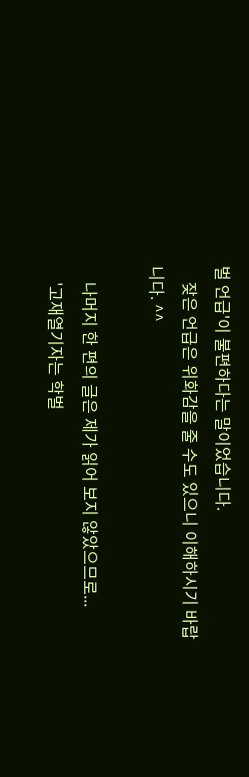벌 언급'이 불편하다는 말이었습니다.
    잦은 언급은 위화감을 줄 수도 있으니 이해하시기 바랍니다. ^^

    나머지 한 편의 글은 제가 읽어 보지 않았으므로...
    '고재열기자는 학벌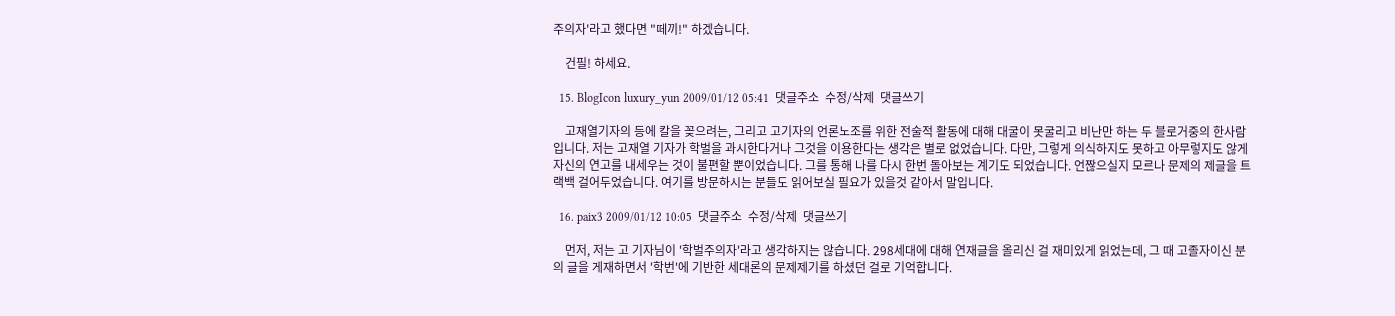주의자'라고 했다면 "떼끼!" 하겠습니다.

    건필! 하세요.

  15. BlogIcon luxury_yun 2009/01/12 05:41  댓글주소  수정/삭제  댓글쓰기

    고재열기자의 등에 칼을 꽂으려는, 그리고 고기자의 언론노조를 위한 전술적 활동에 대해 대굴이 못굴리고 비난만 하는 두 블로거중의 한사람 입니다. 저는 고재열 기자가 학벌을 과시한다거나 그것을 이용한다는 생각은 별로 없었습니다. 다만, 그렇게 의식하지도 못하고 아무렇지도 않게 자신의 연고를 내세우는 것이 불편할 뿐이었습니다. 그를 통해 나를 다시 한번 돌아보는 계기도 되었습니다. 언짢으실지 모르나 문제의 제글을 트랙백 걸어두었습니다. 여기를 방문하시는 분들도 읽어보실 필요가 있을것 같아서 말입니다.

  16. paix3 2009/01/12 10:05  댓글주소  수정/삭제  댓글쓰기

    먼저, 저는 고 기자님이 '학벌주의자'라고 생각하지는 않습니다. 298세대에 대해 연재글을 올리신 걸 재미있게 읽었는데, 그 때 고졸자이신 분의 글을 게재하면서 '학번'에 기반한 세대론의 문제제기를 하셨던 걸로 기억합니다.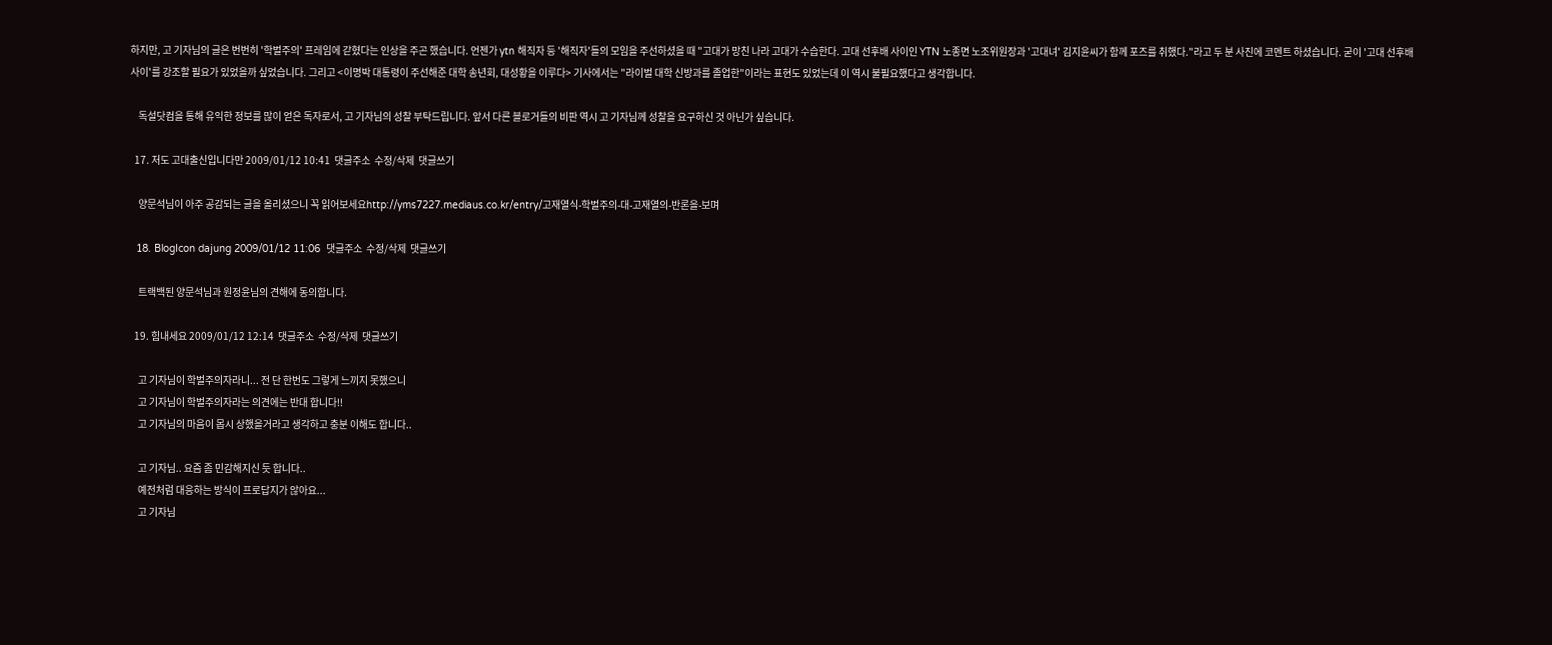하지만, 고 기자님의 글은 번번히 '학벌주의' 프레임에 갇혔다는 인상을 주곤 했습니다. 언젠가 ytn 해직자 등 '해직자'들의 모임을 주선하셨을 때 "고대가 망친 나라 고대가 수습한다. 고대 선후배 사이인 YTN 노종면 노조위원장과 '고대녀' 김지윤씨가 함께 포즈를 취했다."라고 두 분 사진에 코멘트 하셨습니다. 굳이 '고대 선후배 사이'를 강조할 필요가 있었을까 싶었습니다. 그리고 <이명박 대통령이 주선해준 대학 송년회, 대성황을 이루다> 기사에서는 "라이벌 대학 신방과를 졸업한"이라는 표현도 있었는데 이 역시 불필요했다고 생각합니다.

    독설닷컴을 통해 유익한 정보를 많이 얻은 독자로서, 고 기자님의 성찰 부탁드립니다. 앞서 다른 블로거들의 비판 역시 고 기자님께 성찰을 요구하신 것 아닌가 싶습니다.

  17. 저도 고대출신입니다만 2009/01/12 10:41  댓글주소  수정/삭제  댓글쓰기

    양문석님이 아주 공감되는 글을 올리셨으니 꼭 읽어보세요http://yms7227.mediaus.co.kr/entry/고재열식-학벌주의-대-고재열의-반론을-보며

  18. BlogIcon dajung 2009/01/12 11:06  댓글주소  수정/삭제  댓글쓰기

    트랙백된 양문석님과 원정윤님의 견해에 동의합니다.

  19. 힘내세요 2009/01/12 12:14  댓글주소  수정/삭제  댓글쓰기

    고 기자님이 학벌주의자라니... 전 단 한번도 그렇게 느끼지 못했으니
    고 기자님이 학벌주의자라는 의견에는 반대 합니다!!
    고 기자님의 마음이 몹시 상했을거라고 생각하고 충분 이해도 합니다..

    고 기자님.. 요즘 좀 민감해지신 듯 합니다..
    예전처럼 대응하는 방식이 프로답지가 않아요...
    고 기자님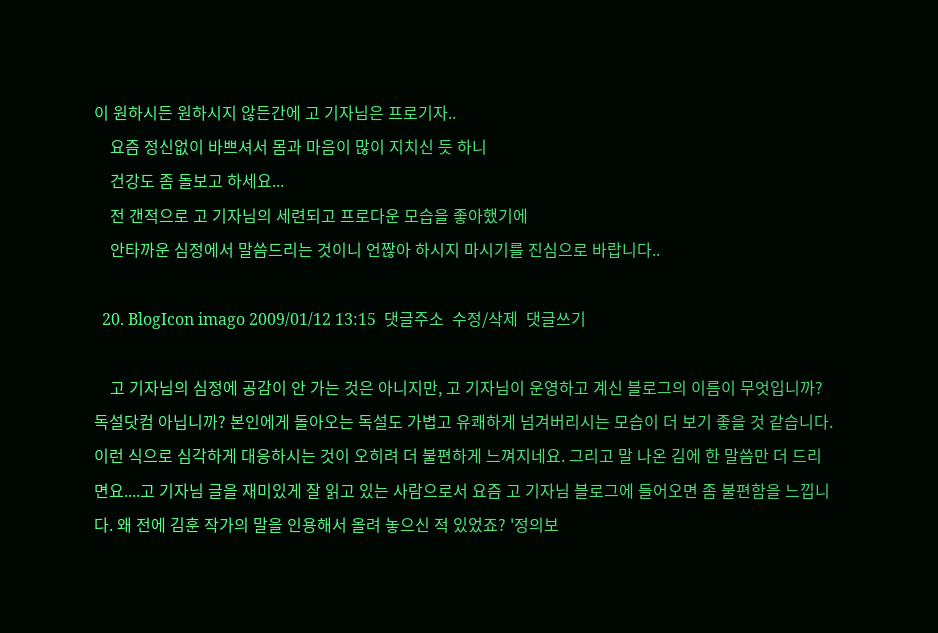이 원하시든 원하시지 않든간에 고 기자님은 프로기자..
    요즘 정신없이 바쁘셔서 몸과 마음이 많이 지치신 듯 하니
    건강도 좀 돌보고 하세요...
    전 갠적으로 고 기자님의 세련되고 프로다운 모습을 좋아했기에
    안타까운 심정에서 말씀드리는 것이니 언짢아 하시지 마시기를 진심으로 바랍니다..

  20. BlogIcon imago 2009/01/12 13:15  댓글주소  수정/삭제  댓글쓰기

    고 기자님의 심정에 공감이 안 가는 것은 아니지만, 고 기자님이 운영하고 계신 블로그의 이름이 무엇입니까? 독설닷컴 아닙니까? 본인에게 돌아오는 독설도 가볍고 유쾌하게 넘겨버리시는 모습이 더 보기 좋을 것 같습니다. 이런 식으로 심각하게 대응하시는 것이 오히려 더 불편하게 느껴지네요. 그리고 말 나온 김에 한 말씀만 더 드리면요....고 기자님 글을 재미있게 잘 읽고 있는 사람으로서 요즘 고 기자님 블로그에 들어오면 좀 불편함을 느낍니다. 왜 전에 김훈 작가의 말을 인용해서 올려 놓으신 적 있었죠? '정의보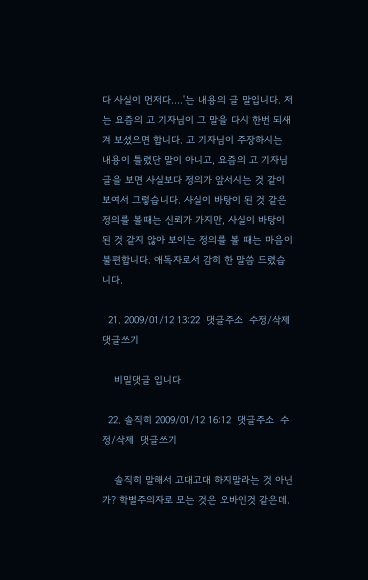다 사실이 먼저다....'는 내용의 글 말입니다. 저는 요즘의 고 기자님이 그 말을 다시 한번 되새겨 보셨으면 합니다. 고 기자님이 주장하시는 내용이 틀렸단 말이 아니고, 요즘의 고 기자님 글을 보면 사실보다 정의가 앞서시는 것 같이 보여서 그렇습니다. 사실이 바탕이 된 것 같은 정의를 볼때는 신뢰가 가지만, 사실이 바탕이 된 것 같지 않아 보이는 정의를 볼 때는 마음이 불편합니다. 애독자로서 감히 한 말씀 드렸습니다.

  21. 2009/01/12 13:22  댓글주소  수정/삭제  댓글쓰기

    비밀댓글 입니다

  22. 솔직히 2009/01/12 16:12  댓글주소  수정/삭제  댓글쓰기

    솔직히 말해서 고대고대 하지말라는 것 아닌가? 학벌주의자로 모는 것은 오바인것 같은데.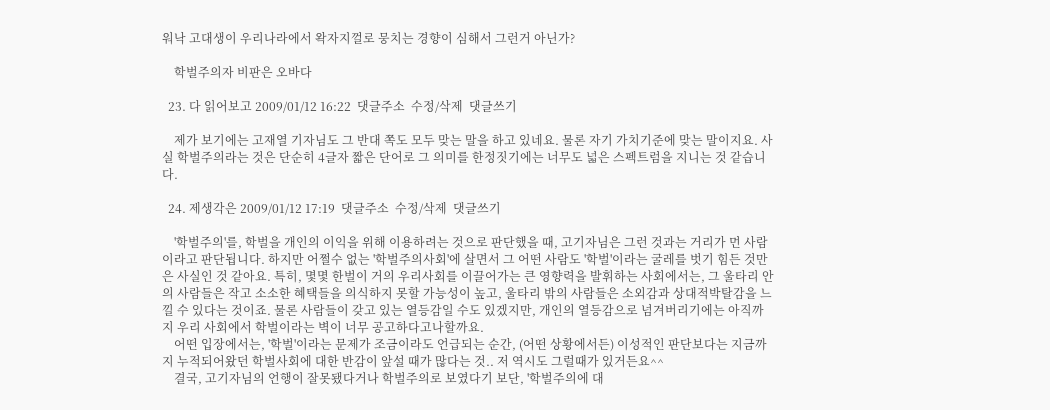워낙 고대생이 우리나라에서 왁자지껄로 뭉치는 경향이 심해서 그런거 아닌가?

    학벌주의자 비판은 오바다

  23. 다 읽어보고 2009/01/12 16:22  댓글주소  수정/삭제  댓글쓰기

    제가 보기에는 고재열 기자님도 그 반대 쪽도 모두 맞는 말을 하고 있네요. 물론 자기 가치기준에 맞는 말이지요. 사실 학벌주의라는 것은 단순히 4글자 짧은 단어로 그 의미를 한정짓기에는 너무도 넓은 스펙트럼을 지니는 것 같습니다.

  24. 제생각은 2009/01/12 17:19  댓글주소  수정/삭제  댓글쓰기

    '학벌주의'를, 학벌을 개인의 이익을 위해 이용하려는 것으로 판단했을 때, 고기자님은 그런 것과는 거리가 먼 사람이라고 판단됩니다. 하지만 어쩔수 없는 '학벌주의사회'에 살면서 그 어떤 사람도 '학벌'이라는 굴레를 벗기 힘든 것만은 사실인 것 같아요. 특히, 몇몇 한벌이 거의 우리사회를 이끌어가는 큰 영향력을 발휘하는 사회에서는, 그 울타리 안의 사람들은 작고 소소한 혜택들을 의식하지 못할 가능성이 높고, 울타리 밖의 사람들은 소외감과 상대적박탈감을 느낄 수 있다는 것이죠. 물론 사람들이 갖고 있는 열등감일 수도 있겠지만, 개인의 열등감으로 넘겨버리기에는 아직까지 우리 사회에서 학벌이라는 벽이 너무 공고하다고나할까요.
    어떤 입장에서는, '학벌'이라는 문제가 조금이라도 언급되는 순간, (어떤 상황에서든) 이성적인 판단보다는 지금까지 누적되어왔던 학벌사회에 대한 반감이 앞설 때가 많다는 것.. 저 역시도 그럴때가 있거든요^^
    결국, 고기자님의 언행이 잘못됐다거나 학벌주의로 보였다기 보단, '학벌주의에 대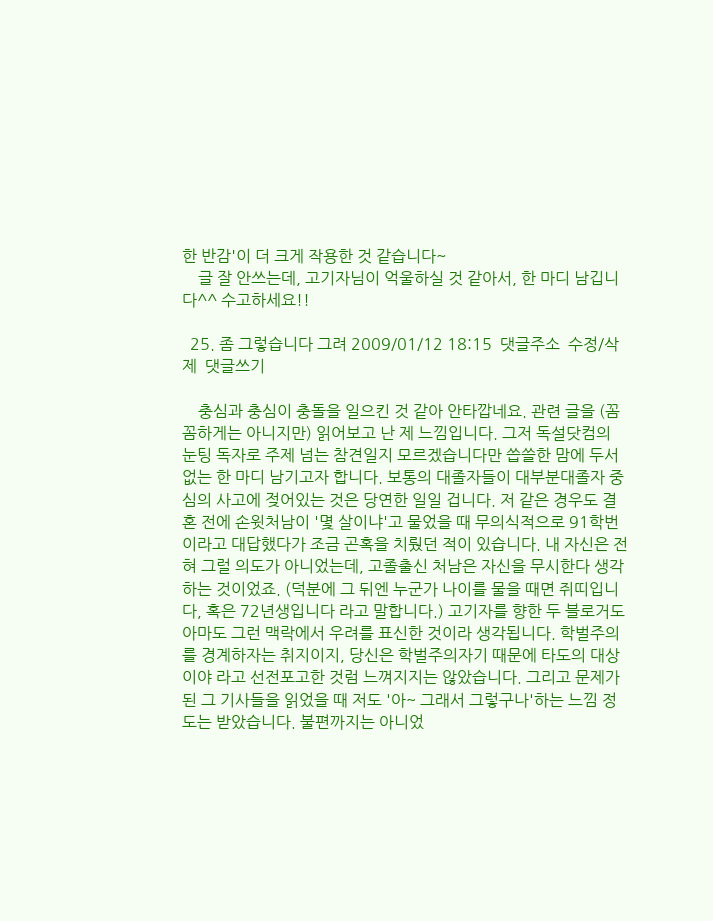한 반감'이 더 크게 작용한 것 같습니다~
    글 잘 안쓰는데, 고기자님이 억울하실 것 같아서, 한 마디 남깁니다^^ 수고하세요!!

  25. 좀 그렇습니다 그려 2009/01/12 18:15  댓글주소  수정/삭제  댓글쓰기

    충심과 충심이 충돌을 일으킨 것 같아 안타깝네요. 관련 글을 (꼼꼼하게는 아니지만) 읽어보고 난 제 느낌입니다. 그저 독설닷컴의 눈팅 독자로 주제 넘는 참견일지 모르겠습니다만 씁쓸한 맘에 두서없는 한 마디 남기고자 합니다. 보통의 대졸자들이 대부분대졸자 중심의 사고에 젖어있는 것은 당연한 일일 겁니다. 저 같은 경우도 결혼 전에 손윗처남이 '몇 살이냐'고 물었을 때 무의식적으로 91학번이라고 대답했다가 조금 곤혹을 치뤘던 적이 있습니다. 내 자신은 전혀 그럴 의도가 아니었는데, 고졸출신 처남은 자신을 무시한다 생각하는 것이었죠. (덕분에 그 뒤엔 누군가 나이를 물을 때면 쥐띠입니다, 혹은 72년생입니다 라고 말합니다.) 고기자를 향한 두 블로거도 아마도 그런 맥락에서 우려를 표신한 것이라 생각됩니다. 학벌주의를 경계하자는 취지이지, 당신은 학벌주의자기 때문에 타도의 대상이야 라고 선전포고한 것럼 느껴지지는 않았습니다. 그리고 문제가 된 그 기사들을 읽었을 때 저도 '아~ 그래서 그렇구나'하는 느낌 정도는 받았습니다. 불편까지는 아니었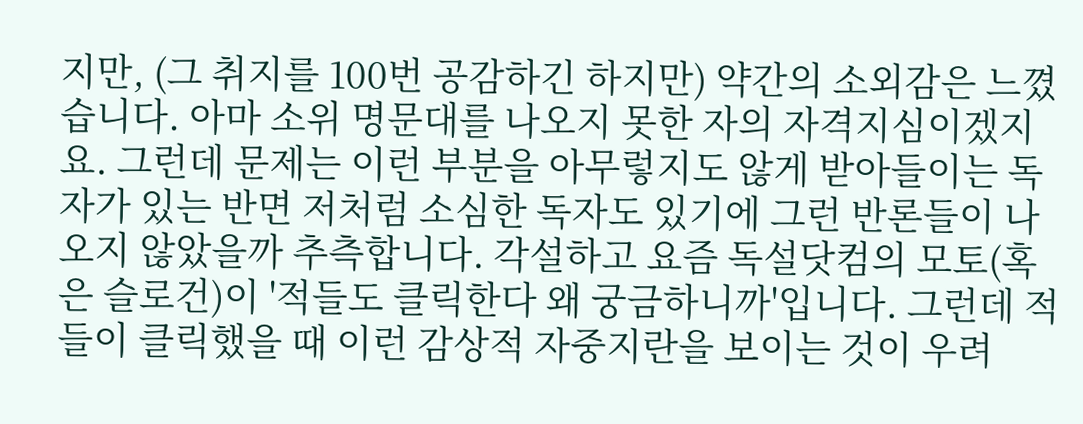지만, (그 취지를 100번 공감하긴 하지만) 약간의 소외감은 느꼈습니다. 아마 소위 명문대를 나오지 못한 자의 자격지심이겠지요. 그런데 문제는 이런 부분을 아무렇지도 않게 받아들이는 독자가 있는 반면 저처럼 소심한 독자도 있기에 그런 반론들이 나오지 않았을까 추측합니다. 각설하고 요즘 독설닷컴의 모토(혹은 슬로건)이 '적들도 클릭한다 왜 궁금하니까'입니다. 그런데 적들이 클릭했을 때 이런 감상적 자중지란을 보이는 것이 우려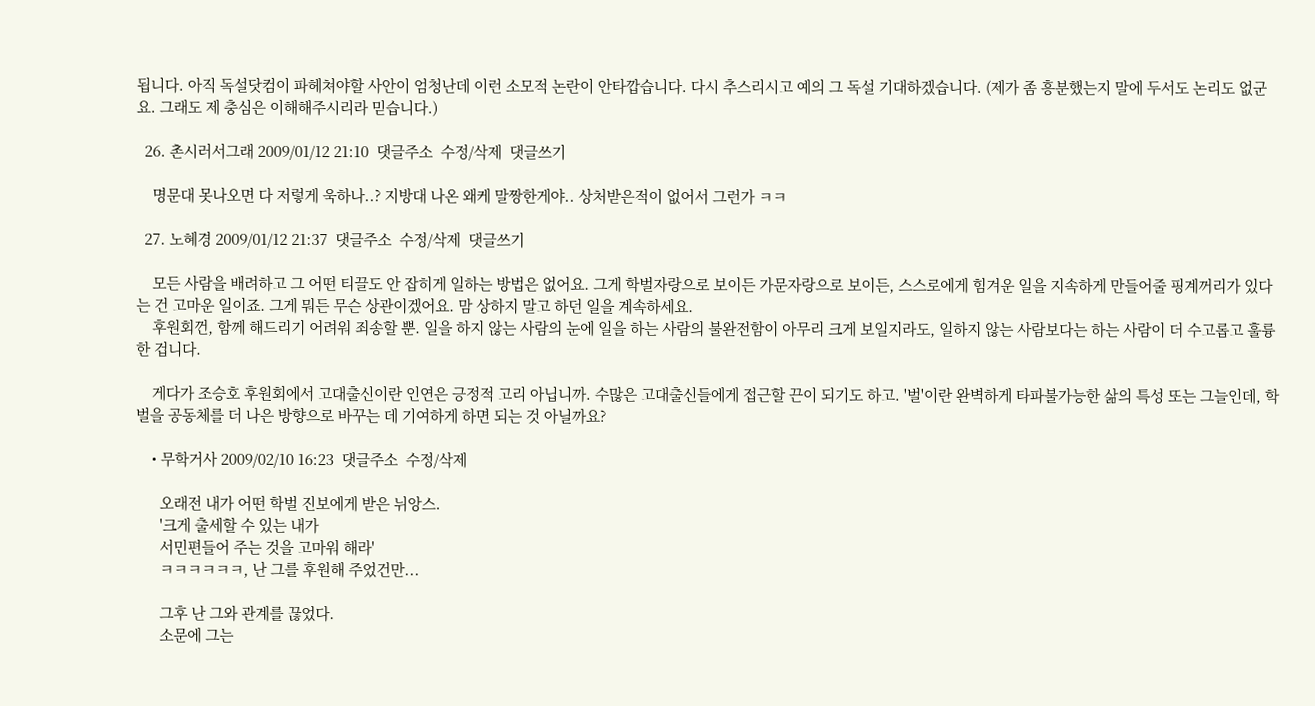됩니다. 아직 독설닷컴이 파헤쳐야할 사안이 엄청난데 이런 소모적 논란이 안타깝습니다. 다시 추스리시고 예의 그 독설 기대하겠습니다. (제가 좀 흥분했는지 말에 두서도 논리도 없군요. 그래도 제 충심은 이해해주시리라 믿습니다.)

  26. 촌시러서그래 2009/01/12 21:10  댓글주소  수정/삭제  댓글쓰기

    명문대 못나오면 다 저렇게 욱하나..? 지방대 나온 왜케 말짱한게야.. 상처받은적이 없어서 그런가 ㅋㅋ

  27. 노혜경 2009/01/12 21:37  댓글주소  수정/삭제  댓글쓰기

    모든 사람을 배려하고 그 어떤 티끌도 안 잡히게 일하는 방법은 없어요. 그게 학벌자랑으로 보이든 가문자랑으로 보이든, 스스로에게 힘겨운 일을 지속하게 만들어줄 핑계꺼리가 있다는 건 고마운 일이죠. 그게 뭐든 무슨 상관이겠어요. 맘 상하지 말고 하던 일을 계속하세요.
    후원회껀, 함께 해드리기 어려워 죄송할 뿐. 일을 하지 않는 사람의 눈에 일을 하는 사람의 불완전함이 아무리 크게 보일지라도, 일하지 않는 사람보다는 하는 사람이 더 수고롭고 훌륭한 겁니다.

    게다가 조승호 후원회에서 고대출신이란 인연은 긍정적 고리 아닙니까. 수많은 고대출신들에게 접근할 끈이 되기도 하고. '벌'이란 완벽하게 타파불가능한 삶의 특성 또는 그늘인데, 학벌을 공동체를 더 나은 방향으로 바꾸는 데 기여하게 하면 되는 것 아닐까요?

    • 무학거사 2009/02/10 16:23  댓글주소  수정/삭제

      오래전 내가 어떤 학벌 진보에게 받은 뉘앙스.
      '크게 출세할 수 있는 내가
      서민편들어 주는 것을 고마워 해라'
      ㅋㅋㅋㅋㅋㅋ, 난 그를 후원해 주었건만...

      그후 난 그와 관계를 끊었다.
      소문에 그는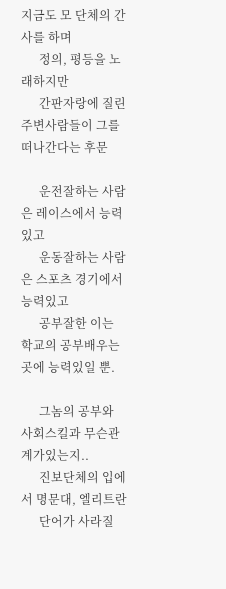지금도 모 단체의 간사를 하며
      정의, 평등을 노래하지만
      간판자랑에 질린 주변사람들이 그를 떠나간다는 후문

      운전잘하는 사람은 레이스에서 능력있고
      운동잘하는 사람은 스포츠 경기에서 능력있고
      공부잘한 이는 학교의 공부배우는 곳에 능력있일 뿐.

      그놈의 공부와 사회스킬과 무슨관계가있는지..
      진보단체의 입에서 명문대, 엘리트란
      단어가 사라질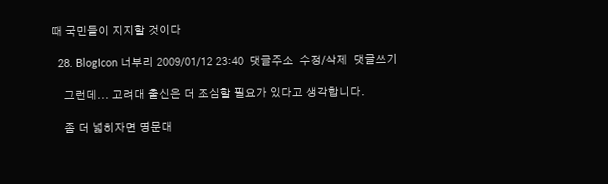때 국민들이 지지할 것이다

  28. BlogIcon 너부리 2009/01/12 23:40  댓글주소  수정/삭제  댓글쓰기

    그런데... 고려대 출신은 더 조심할 필요가 있다고 생각합니다.

    좀 더 넓히자면 명문대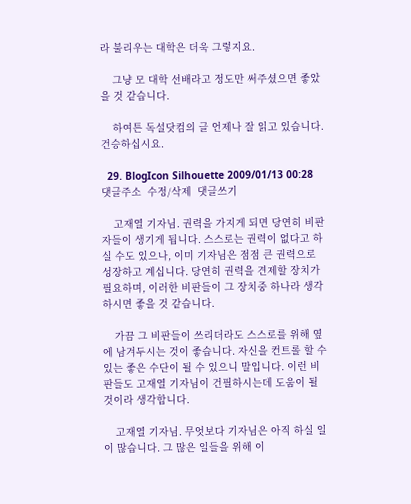라 불리우는 대학은 더욱 그렇지요.

    그냥 모 대학 선배라고 정도만 써주셨으면 좋았을 것 같습니다.

    하여튼 독설닷컴의 글 언제나 잘 읽고 있습니다. 건승하십시요.

  29. BlogIcon Silhouette 2009/01/13 00:28  댓글주소  수정/삭제  댓글쓰기

    고재열 기자님. 권력을 가지게 되면 당연히 비판자들이 생기게 됩니다. 스스로는 권력이 없다고 하실 수도 있으나, 이미 기자님은 점점 큰 권력으로 성장하고 계십니다. 당연히 권력을 견제할 장치가 필요하며, 이러한 비판들이 그 장치중 하나라 생각하시면 좋을 것 같습니다.

    가끔 그 비판들이 쓰리더라도 스스로를 위해 옆에 남겨두시는 것이 좋습니다. 자신을 컨트롤 할 수 있는 좋은 수단이 될 수 있으니 말입니다. 이런 비판들도 고재열 기자님이 건필하시는데 도움이 될 것이라 생각합니다.

    고재열 기자님. 무엇보다 기자님은 아직 하실 일이 많습니다. 그 많은 일들을 위해 이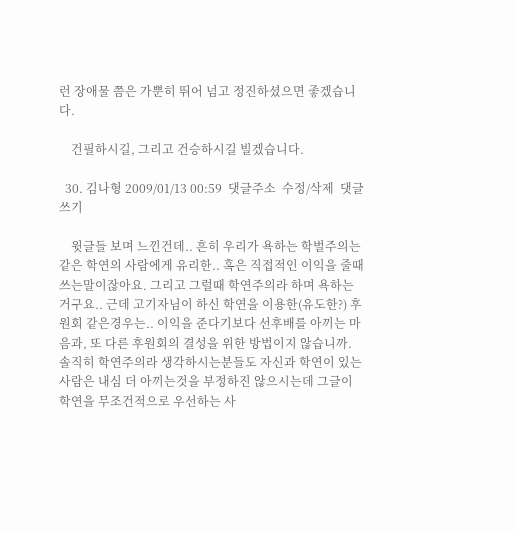런 장애물 쯤은 가뿐히 뛰어 넘고 정진하셨으면 좋겠습니다.

    건필하시길, 그리고 건승하시길 빌겠습니다.

  30. 김나형 2009/01/13 00:59  댓글주소  수정/삭제  댓글쓰기

    윗글들 보며 느낀건데.. 흔히 우리가 욕하는 학벌주의는 같은 학연의 사람에게 유리한.. 혹은 직접적인 이익을 줄때 쓰는말이잖아요. 그리고 그럴때 학연주의라 하며 욕하는거구요.. 근데 고기자님이 하신 학연을 이용한(유도한?) 후원회 같은경우는.. 이익을 준다기보다 선후배를 아끼는 마음과, 또 다른 후원회의 결성을 위한 방법이지 않습니까. 솔직히 학연주의라 생각하시는분들도 자신과 학연이 있는사람은 내심 더 아끼는것을 부정하진 않으시는데 그글이 학연을 무조건적으로 우선하는 사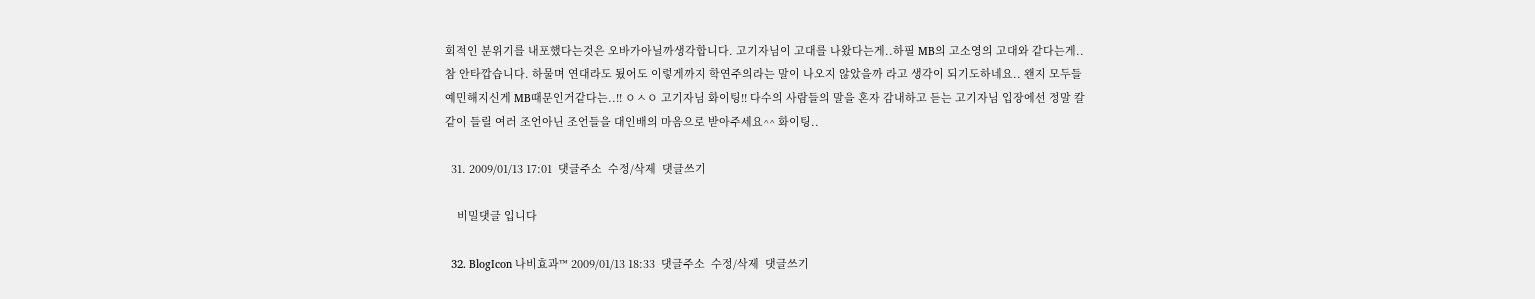회적인 분위기를 내포했다는것은 오바가아닐까생각합니다. 고기자님이 고대를 나왔다는게..하필 MB의 고소영의 고대와 같다는게.. 참 안타깝습니다. 하물며 연대라도 됬어도 이렇게까지 학연주의라는 말이 나오지 않았을까 라고 생각이 되기도하네요.. 왠지 모두들 예민해지신게 MB때문인거같다는..!! ㅇㅅㅇ 고기자님 화이팅!! 다수의 사람들의 말을 혼자 감내하고 듣는 고기자님 입장에선 정말 칼같이 들릴 여러 조언아닌 조언들을 대인배의 마음으로 받아주세요^^ 화이팅..

  31. 2009/01/13 17:01  댓글주소  수정/삭제  댓글쓰기

    비밀댓글 입니다

  32. BlogIcon 나비효과™ 2009/01/13 18:33  댓글주소  수정/삭제  댓글쓰기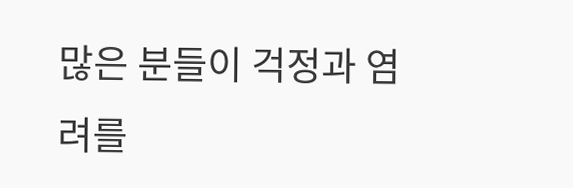많은 분들이 걱정과 염려를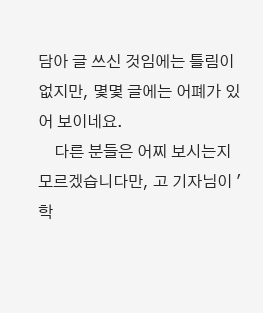담아 글 쓰신 것임에는 틀림이 없지만, 몇몇 글에는 어폐가 있어 보이네요.
    다른 분들은 어찌 보시는지 모르겠습니다만, 고 기자님이 '학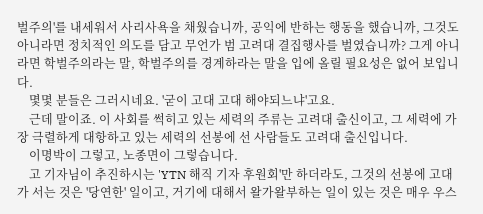벌주의'를 내세워서 사리사욕을 채웠습니까, 공익에 반하는 행동을 했습니까, 그것도 아니라면 정치적인 의도를 담고 무언가 범 고려대 결집행사를 벌였습니까? 그게 아니라면 학벌주의라는 말, 학벌주의를 경계하라는 말을 입에 올릴 필요성은 없어 보입니다.
    몇몇 분들은 그러시네요. '굳이 고대 고대 해야되느냐'고요.
    근데 말이죠. 이 사회를 썩히고 있는 세력의 주류는 고려대 출신이고, 그 세력에 가장 극렬하게 대항하고 있는 세력의 선봉에 선 사람들도 고려대 출신입니다.
    이명박이 그렇고, 노종면이 그렇습니다.
    고 기자님이 추진하시는 'YTN 해직 기자 후원회'만 하더라도, 그것의 선봉에 고대가 서는 것은 '당연한' 일이고, 거기에 대해서 왈가왈부하는 일이 있는 것은 매우 우스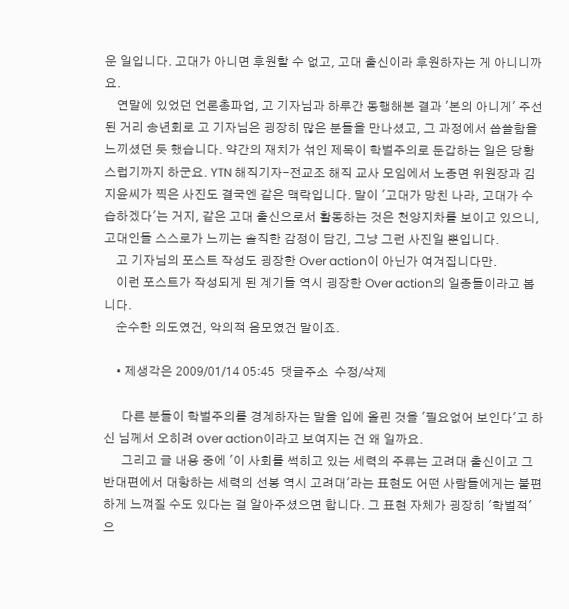운 일입니다. 고대가 아니면 후원할 수 없고, 고대 출신이라 후원하자는 게 아니니까요.
    연말에 있었던 언론총파업, 고 기자님과 하루간 동행해본 결과 '본의 아니게' 주선된 거리 송년회로 고 기자님은 굉장히 많은 분들을 만나셨고, 그 과정에서 씁쓸함을 느끼셨던 듯 했습니다. 약간의 재치가 섞인 제목이 학벌주의로 둔갑하는 일은 당황스럽기까지 하군요. YTN 해직기자-전교조 해직 교사 모임에서 노종면 위원장과 김지윤씨가 찍은 사진도 결국엔 같은 맥락입니다. 말이 '고대가 망친 나라, 고대가 수습하겠다'는 거지, 같은 고대 출신으로서 활동하는 것은 천양지차를 보이고 있으니, 고대인들 스스로가 느끼는 솔직한 감정이 담긴, 그냥 그런 사진일 뿐입니다.
    고 기자님의 포스트 작성도 굉장한 Over action이 아닌가 여겨집니다만.
    이런 포스트가 작성되게 된 계기들 역시 굉장한 Over action의 일종들이라고 봅니다.
    순수한 의도였건, 악의적 음모였건 말이죠.

    • 제생각은 2009/01/14 05:45  댓글주소  수정/삭제

      다른 분들이 학벌주의를 경계하자는 말을 입에 올린 것을 '필요없어 보인다'고 하신 님께서 오히려 over action이라고 보여지는 건 왜 일까요.
      그리고 글 내용 중에 '이 사회를 썩히고 있는 세력의 주류는 고려대 출신이고 그 반대편에서 대항하는 세력의 선봉 역시 고려대'라는 표현도 어떤 사람들에게는 불편하게 느껴질 수도 있다는 걸 알아주셨으면 합니다. 그 표현 자체가 굉장히 '학벌적'으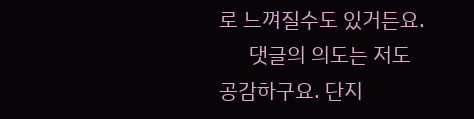로 느껴질수도 있거든요.
      댓글의 의도는 저도 공감하구요. 단지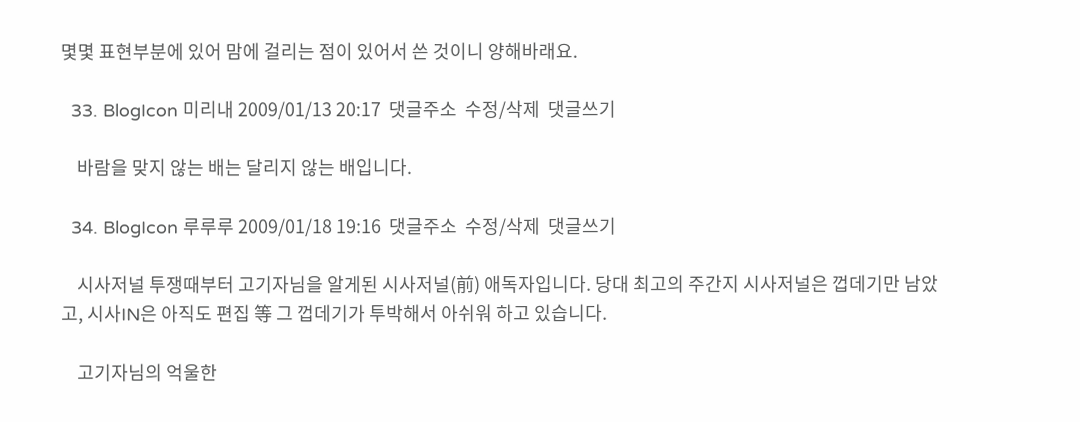몇몇 표현부분에 있어 맘에 걸리는 점이 있어서 쓴 것이니 양해바래요.

  33. BlogIcon 미리내 2009/01/13 20:17  댓글주소  수정/삭제  댓글쓰기

    바람을 맞지 않는 배는 달리지 않는 배입니다.

  34. BlogIcon 루루루 2009/01/18 19:16  댓글주소  수정/삭제  댓글쓰기

    시사저널 투쟁때부터 고기자님을 알게된 시사저널(前) 애독자입니다. 당대 최고의 주간지 시사저널은 껍데기만 남았고, 시사IN은 아직도 편집 等 그 껍데기가 투박해서 아쉬워 하고 있습니다.

    고기자님의 억울한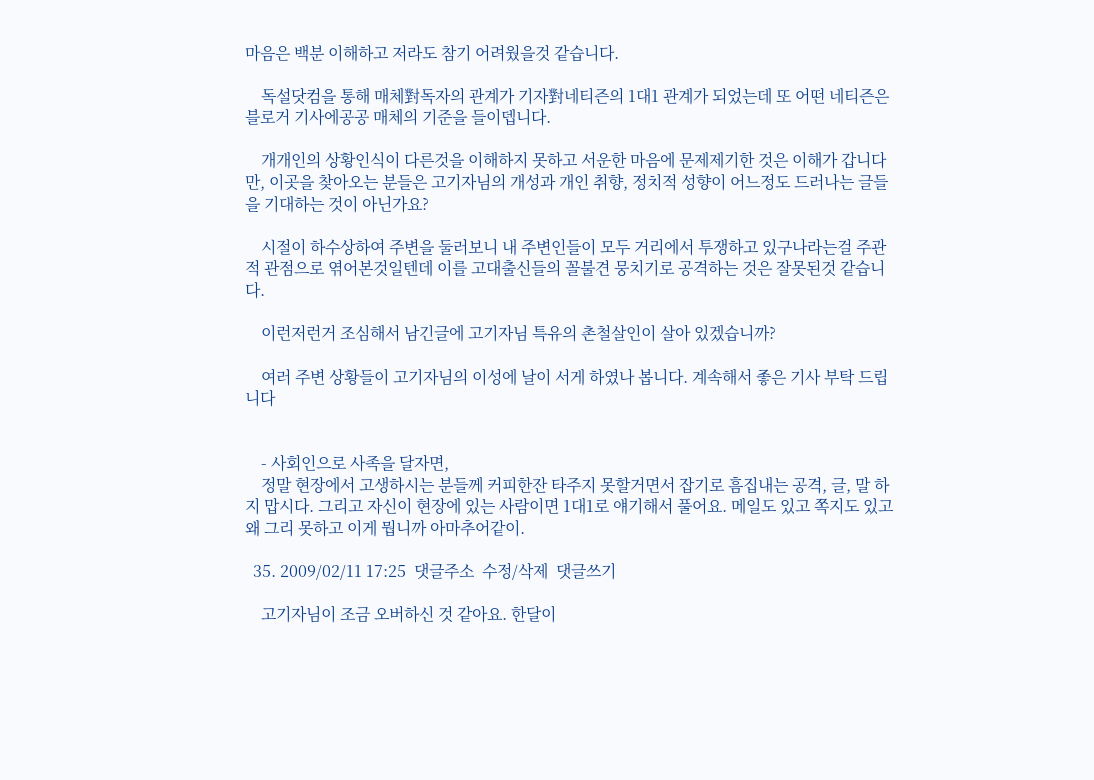마음은 백분 이해하고 저라도 참기 어려웠을것 같습니다.

    독설닷컴을 통해 매체對독자의 관계가 기자對네티즌의 1대1 관계가 되었는데 또 어떤 네티즌은 블로거 기사에공공 매체의 기준을 들이뎁니다.

    개개인의 상황인식이 다른것을 이해하지 못하고 서운한 마음에 문제제기한 것은 이해가 갑니다만, 이곳을 찾아오는 분들은 고기자님의 개성과 개인 취향, 정치적 성향이 어느정도 드러나는 글들을 기대하는 것이 아닌가요?

    시절이 하수상하여 주변을 둘러보니 내 주변인들이 모두 거리에서 투쟁하고 있구나라는걸 주관적 관점으로 엮어본것일텐데 이를 고대출신들의 꼴불견 뭉치기로 공격하는 것은 잘못된것 같습니다.

    이런저런거 조심해서 남긴글에 고기자님 특유의 촌철살인이 살아 있겠습니까?

    여러 주변 상황들이 고기자님의 이성에 날이 서게 하였나 봅니다. 계속해서 좋은 기사 부탁 드립니다


    - 사회인으로 사족을 달자면,
    정말 현장에서 고생하시는 분들께 커피한잔 타주지 못할거면서 잡기로 흠집내는 공격, 글, 말 하지 맙시다. 그리고 자신이 현장에 있는 사람이면 1대1로 얘기해서 풀어요. 메일도 있고 쪽지도 있고 왜 그리 못하고 이게 뭡니까 아마추어같이.

  35. 2009/02/11 17:25  댓글주소  수정/삭제  댓글쓰기

    고기자님이 조금 오버하신 것 같아요. 한달이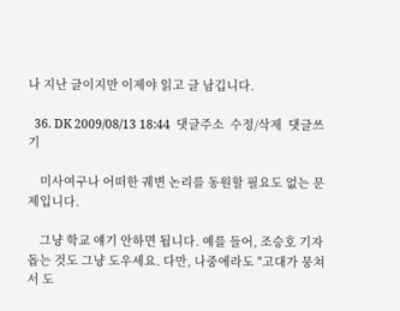나 지난 글이지만 이제야 읽고 글 남깁니다.

  36. DK 2009/08/13 18:44  댓글주소  수정/삭제  댓글쓰기

    미사여구나 어떠한 궤변 논리를 동원할 필요도 없는 문제입니다.

    그냥 학교 얘기 안하면 됩니다. 예를 들어, 조승호 기자 돕는 것도 그냥 도우세요. 다만, 나중에라도 "고대가 뭉쳐서 도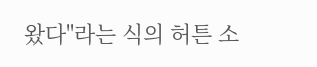왔다"라는 식의 허튼 소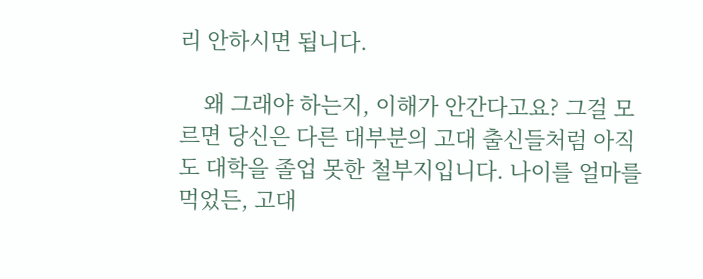리 안하시면 됩니다.

    왜 그래야 하는지, 이해가 안간다고요? 그걸 모르면 당신은 다른 대부분의 고대 출신들처럼 아직도 대학을 졸업 못한 철부지입니다. 나이를 얼마를 먹었든, 고대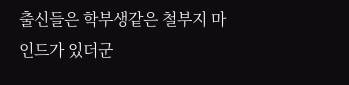출신들은 학부생같은 철부지 마인드가 있더군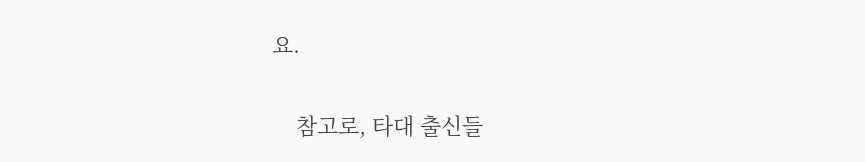요.

    참고로, 타대 출신들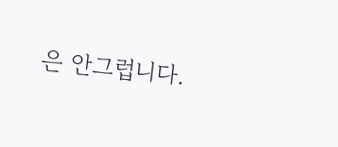은 안그럽니다.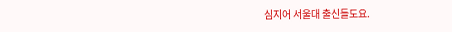심지어 서울대 출신들도요.